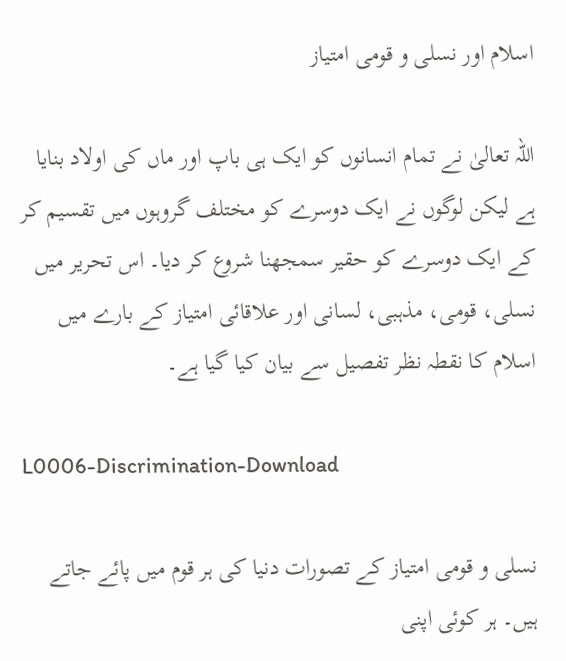اسلام اور نسلی و قومی امتیاز

اللہ تعالیٰ نے تمام انسانوں کو ایک ہی باپ اور ماں کی اولاد بنایا ہے لیکن لوگوں نے ایک دوسرے کو مختلف گروہوں میں تقسیم کر کے ایک دوسرے کو حقیر سمجھنا شروع کر دیا۔ اس تحریر میں نسلی، قومی، مذہبی، لسانی اور علاقائی امتیاز کے بارے میں اسلام کا نقطہ نظر تفصیل سے بیان کیا گیا ہے۔

L0006-Discrimination-Download

نسلی و قومی امتیاز کے تصورات دنیا کی ہر قوم میں پائے جاتے ہیں۔ ہر کوئی اپنی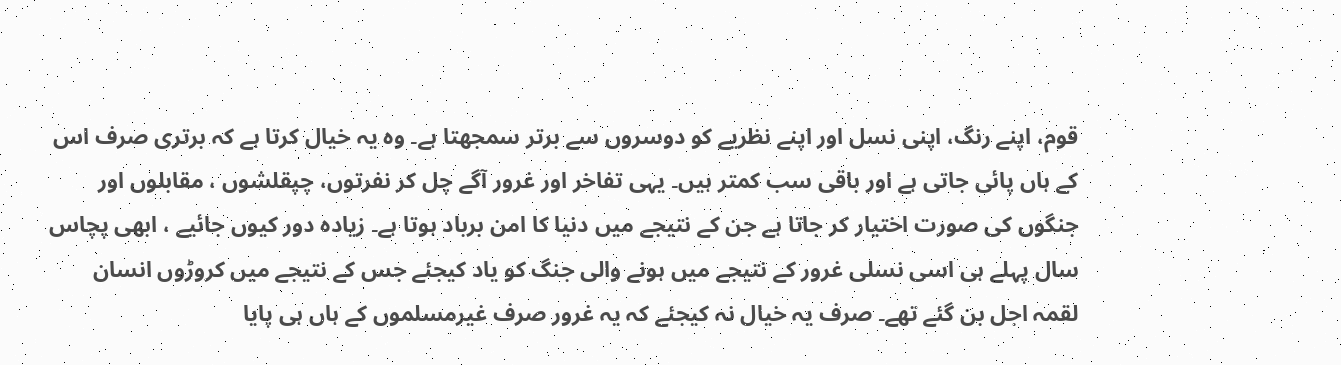قوم، اپنے رنگ، اپنی نسل اور اپنے نظریے کو دوسروں سے برتر سمجھتا ہے۔ وہ یہ خیال کرتا ہے کہ برتری صرف اس کے ہاں پائی جاتی ہے اور باقی سب کمتر ہیں۔ یہی تفاخر اور غرور آگے چل کر نفرتوں، چپقلشوں ، مقابلوں اور جنگوں کی صورت اختیار کر جاتا ہے جن کے نتیجے میں دنیا کا امن برباد ہوتا ہے۔ زیادہ دور کیوں جائیے ، ابھی پچاس سال پہلے ہی اسی نسلی غرور کے نتیجے میں ہونے والی جنگ کو یاد کیجئے جس کے نتیجے میں کروڑوں انسان لقمہ اجل بن گئے تھے۔ صرف یہ خیال نہ کیجئے کہ یہ غرور صرف غیرمسلموں کے ہاں ہی پایا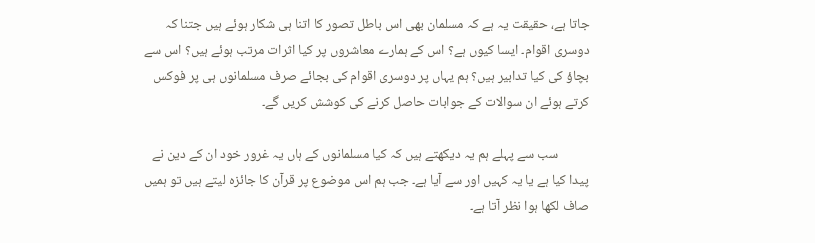جاتا ہے، حقیقت یہ ہے کہ مسلمان بھی اس باطل تصور کا اتنا ہی شکار ہوئے ہیں جتنا کہ دوسری اقوام۔ ایسا کیوں ہے؟ اس کے ہمارے معاشروں پر کیا اثرات مرتب ہوئے ہیں؟ اس سے بچاؤ کی کیا تدابیر ہیں؟ ہم یہاں پر دوسری اقوام کی بجائے صرف مسلمانوں ہی پر فوکس کرتے ہوئے ان سوالات کے جوابات حاصل کرنے کی کوشش کریں گے۔

          سب سے پہلے ہم یہ دیکھتے ہیں کہ کیا مسلمانوں کے ہاں یہ غرور خود ان کے دین نے پیدا کیا ہے یا یہ کہیں اور سے آیا ہے۔ جب ہم اس موضوع پر قرآن کا جائزہ لیتے ہیں تو ہمیں صاف لکھا ہوا نظر آتا ہے۔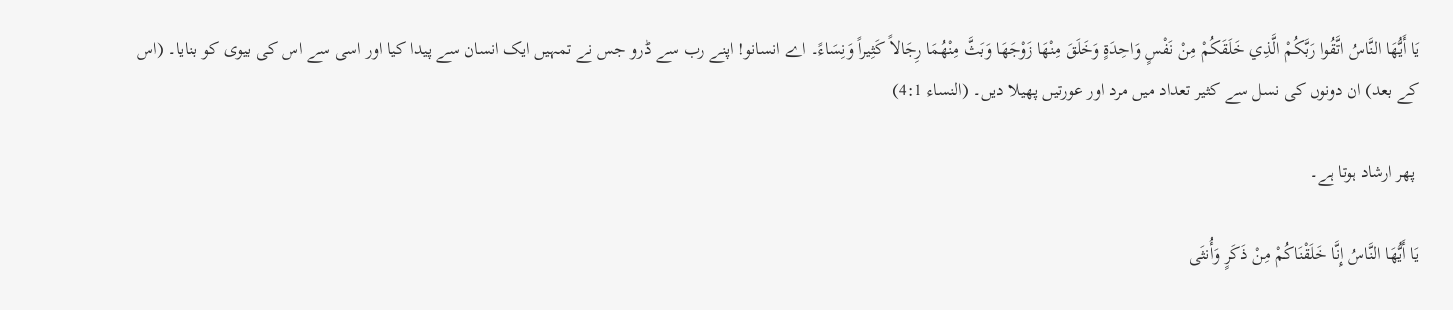يَا أَيُّهَا النَّاسُ اتَّقُوا رَبَّكُمْ الَّذِي خَلَقَكُمْ مِنْ نَفْسٍ وَاحِدَةٍ وَخَلَقَ مِنْهَا زَوْجَهَا وَبَثَّ مِنْهُمَا رِجَالاً كَثِيراً وَنِسَاءً۔ اے انسانو! اپنے رب سے ڈرو جس نے تمہیں ایک انسان سے پیدا کیا اور اسی سے اس کی بیوی کو بنایا۔ (اس کے بعد) ان دونوں کی نسل سے کثیر تعداد میں مرد اور عورتیں پھیلا دیں۔ (النساء 4:1)

 پھر ارشاد ہوتا ہے۔

يَا أَيُّهَا النَّاسُ إِنَّا خَلَقْنَاكُمْ مِنْ ذَكَرٍ وَأُنثَى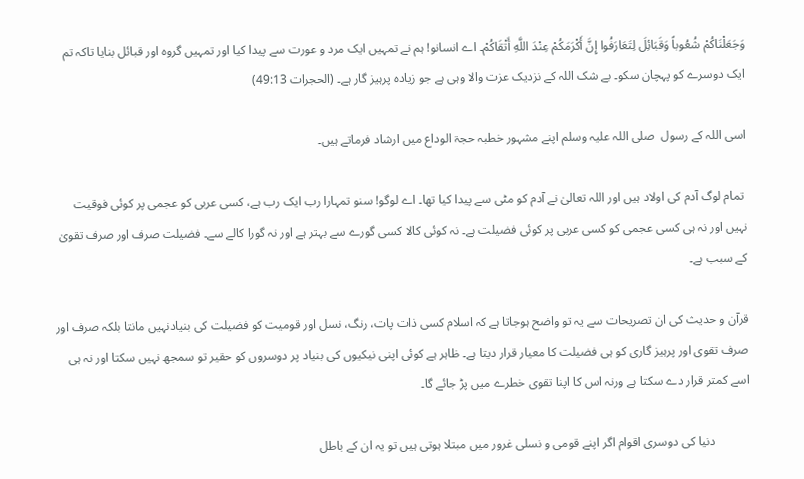وَجَعَلْنَاكُمْ شُعُوباً وَقَبَائِلَ لِتَعَارَفُوا إِنَّ أَكْرَمَكُمْ عِنْدَ اللَّهِ أَتْقَاكُمْ۔ اے انسانو! ہم نے تمہیں ایک مرد و عورت سے پیدا کیا اور تمہیں گروہ اور قبائل بنایا تاکہ تم ایک دوسرے کو پہچان سکو۔ بے شک اللہ کے نزدیک عزت والا وہی ہے جو زیادہ پرہیز گار ہے۔ (الحجرات 49:13)

اسی اللہ کے رسول  صلی اللہ علیہ وسلم اپنے مشہور خطبہ حجۃ الوداع میں ارشاد فرماتے ہیں۔

 تمام لوگ آدم کی اولاد ہیں اور اللہ تعالیٰ نے آدم کو مٹی سے پیدا کیا تھا۔ اے لوگو! سنو تمہارا رب ایک رب ہے، کسی عربی کو عجمی پر کوئی فوقیت نہیں اور نہ ہی کسی عجمی کو کسی عربی پر کوئی فضیلت ہے۔ نہ کوئی کالا کسی گورے سے بہتر ہے اور نہ گورا کالے سے۔ فضیلت صرف اور صرف تقویٰ کے سبب ہے۔

قرآن و حدیث کی ان تصریحات سے یہ تو واضح ہوجاتا ہے کہ اسلام کسی ذات پات، رنگ، نسل اور قومیت کو فضیلت کی بنیادنہیں مانتا بلکہ صرف اور صرف تقوی اور پرہیز گاری کو ہی فضیلت کا معیار قرار دیتا ہے۔ ظاہر ہے کوئی اپنی نیکیوں کی بنیاد پر دوسروں کو حقیر تو سمجھ نہیں سکتا اور نہ ہی اسے کمتر قرار دے سکتا ہے ورنہ اس کا اپنا تقوی خطرے میں پڑ جائے گا۔

           دنیا کی دوسری اقوام اگر اپنے قومی و نسلی غرور میں مبتلا ہوتی ہیں تو یہ ان کے باطل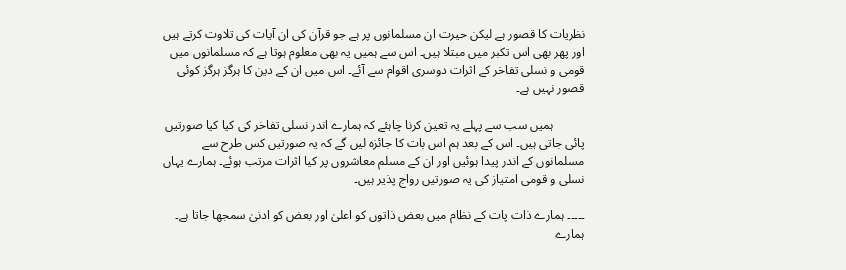نظریات کا قصور ہے لیکن حیرت ان مسلمانوں پر ہے جو قرآن کی ان آیات کی تلاوت کرتے ہیں اور پھر بھی اس تکبر میں مبتلا ہیں۔ اس سے ہمیں یہ بھی معلوم ہوتا ہے کہ مسلمانوں میں قومی و نسلی تفاخر کے اثرات دوسری اقوام سے آئے۔ اس میں ان کے دین کا ہرگز ہرگز کوئی قصور نہیں ہے۔

          ہمیں سب سے پہلے یہ تعین کرنا چاہئے کہ ہمارے اندر نسلی تفاخر کی کیا کیا صورتیں پائی جاتی ہیں۔ اس کے بعد ہم اس بات کا جائزہ لیں گے کہ یہ صورتیں کس طرح سے مسلمانوں کے اندر پیدا ہوئیں اور ان کے مسلم معاشروں پر کیا اثرات مرتب ہوئے۔ ہمارے یہاں نسلی و قومی امتیاز کی یہ صورتیں رواج پذیر ہیں۔

۔۔۔۔۔ ہمارے ذات پات کے نظام میں بعض ذاتوں کو اعلیٰ اور بعض کو ادنیٰ سمجھا جاتا ہے۔ ہمارے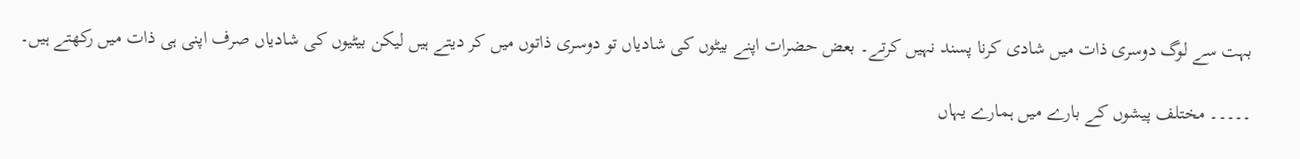بہت سے لوگ دوسری ذات میں شادی کرنا پسند نہیں کرتے۔ بعض حضرات اپنے بیٹوں کی شادیاں تو دوسری ذاتوں میں کر دیتے ہیں لیکن بیٹیوں کی شادیاں صرف اپنی ہی ذات میں رکھتے ہیں۔

۔۔۔۔۔ مختلف پیشوں کے بارے میں ہمارے یہاں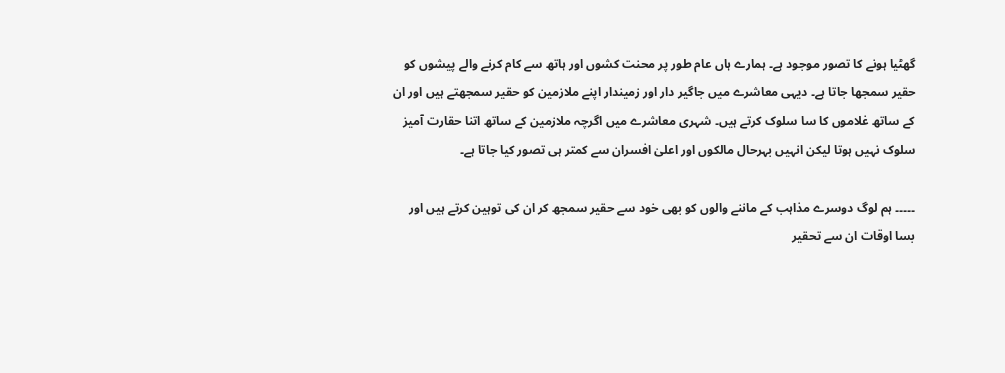گھٹیا ہونے کا تصور موجود ہے۔ ہمارے ہاں عام طور پر محنت کشوں اور ہاتھ سے کام کرنے والے پیشوں کو حقیر سمجھا جاتا ہے۔ دیہی معاشرے میں جاگیر دار اور زمیندار اپنے ملازمین کو حقیر سمجھتے ہیں اور ان کے ساتھ غلاموں کا سا سلوک کرتے ہیں۔ شہری معاشرے میں اگرچہ ملازمین کے ساتھ اتنا حقارت آمیز سلوک نہیں ہوتا لیکن انہیں بہرحال مالکوں اور اعلیٰ افسران سے کمتر ہی تصور کیا جاتا ہے۔

۔۔۔۔۔ ہم لوگ دوسرے مذاہب کے ماننے والوں کو بھی خود سے حقیر سمجھ کر ان کی توہین کرتے ہیں اور بسا اوقات ان سے تحقیر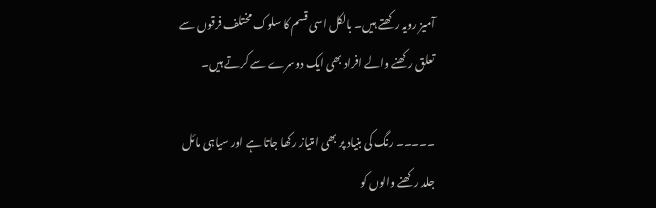آمیز رویہ رکھتے ہیں۔ بالکل اسی قسم کا سلوک مختلف فرقوں سے تعلق رکھنے والے افراد بھی ایک دوسرے سے کرتے ہیں۔

۔۔۔۔۔ رنگ کی بنیاد پر بھی امتیاز رکھا جاتا ہے اور سیاہی مائل جلد رکھنے والوں کو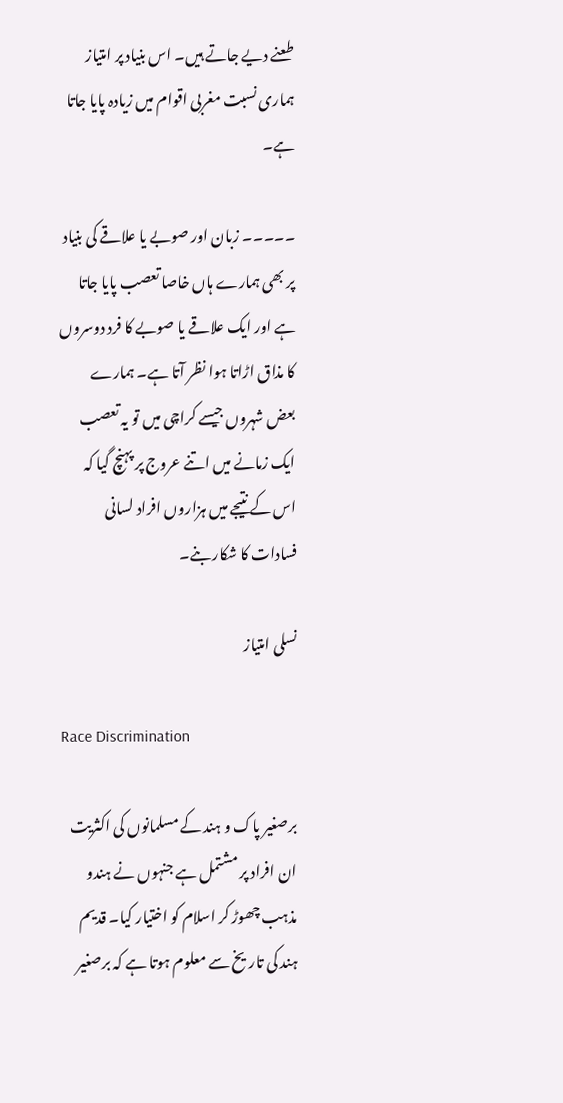طعنے دیے جاتے ہیں۔ اس بنیاد پر امتیاز ہماری نسبت مغربی اقوام میں زیادہ پایا جاتا ہے۔

۔۔۔۔۔ زبان اور صوبے یا علاقے کی بنیاد پر بھی ہمارے ہاں خاصا تعصب پایا جاتا ہے اور ایک علاقے یا صوبے کا فرد دوسروں کا مذاق اڑاتا ہوا نظر آتا ہے۔ ہمارے بعض شہروں جیسے کراچی میں تو یہ تعصب ایک زمانے میں اتنے عروج پر پہنچ گیا کہ اس کے نتیجے میں ہزاروں افراد لسانی فسادات کا شکار بنے۔

نسلی امتیاز

Race Discrimination

برصغیر پاک و ہند کے مسلمانوں کی اکثریت ان افراد پر مشتمل ہے جنہوں نے ہندو مذہب چھوڑ کر اسلام کو اختیار کیا۔ قدیم ہند کی تاریخ سے معلوم ہوتا ہے کہ برصغیر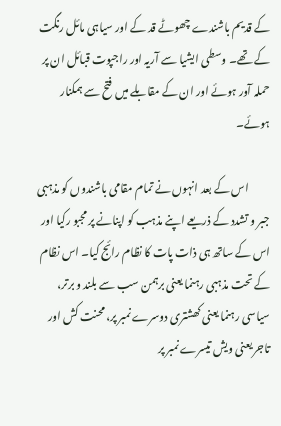کے قدیم باشندے چھوٹے قد کے اور سیاہی مائل رنگت کے تھے۔ وسطی ایشیا سے آریہ اور راجپوت قبائل ان پر حملہ آور ہوئے اور ان کے مقابلے میں فتح سے ہمکنار ہوئے۔

          اس کے بعد انہوں نے تمام مقامی باشندوں کو مذہبی جبر و تشدد کے ذریعے اپنے مذہب کو اپنانے پر مجبو رکیا اور اس کے ساتھ ہی ذات پات کا نظام رائج کیا۔ اس نظام کے تحت مذہبی رہنما یعنی برہمن سب سے بلند و برتر، سیاسی رہنما یعنی کھشتری دوسرے نمبر پر، محنت کش اور تاجر یعنی ویش تیسرے نمبر پر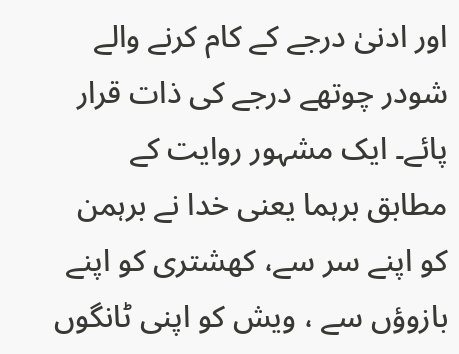اور ادنیٰ درجے کے کام کرنے والے شودر چوتھے درجے کی ذات قرار پائے۔ ایک مشہور روایت کے مطابق برہما یعنی خدا نے برہمن کو اپنے سر سے، کھشتری کو اپنے بازوؤں سے ، ویش کو اپنی ٹانگوں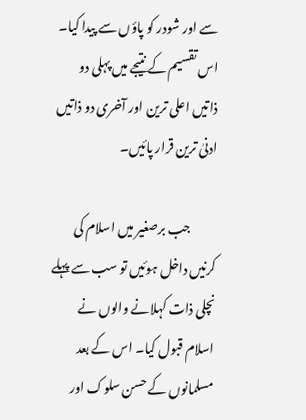سے اور شودر کو پاؤں سے پیدا کیا۔ اس تقسیم کے نتیجے میں پہلی دو ذاتیں اعلی ترین اور آخری دو ذاتیں ادنیٰ ترین قرار پائیں۔

          جب برصغیر میں اسلام کی کرنیں داخل ہوئیں تو سب سے پہلے نچلی ذات کہلانے والوں نے اسلام قبول کیا۔ اس کے بعد مسلمانوں کے حسن سلوک اور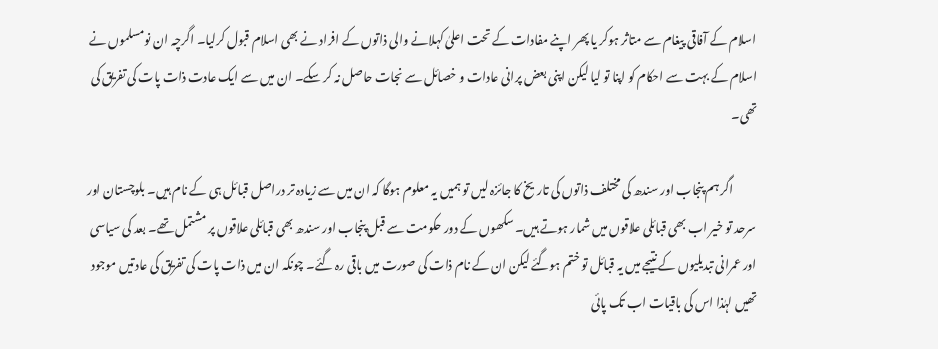اسلام کے آفاقی پیغام سے متاثر ہوکر یا پھر اپنے مفادات کے تحت اعلیٰ کہلانے والی ذاتوں کے افراد نے بھی اسلام قبول کرلیا۔ اگرچہ ان نومسلموں نے اسلام کے بہت سے احکام کو اپنا تو لیا لیکن اپنی بعض پرانی عادات و خصائل سے نجات حاصل نہ کر سکے۔ ان میں سے ایک عادت ذات پات کی تفریق کی تھی۔

          اگر ہم پنجاب اور سندھ کی مختلف ذاتوں کی تاریخ کا جائزہ لیں تو ہمیں یہ معلوم ہوگا کہ ان میں سے زیادہ تر دراصل قبائل ہی کے نام ہیں۔ بلوچستان اور سرحد تو خیر اب بھی قبائلی علاقوں میں شمار ہوتے ہیں۔ سکھوں کے دور حکومت سے قبل پنجاب اور سندھ بھی قبائلی علاقوں پر مشتمل تھے۔ بعد کی سیاسی اور عمرانی تبدیلیوں کے نتیجے میں یہ قبائل تو ختم ہوگئے لیکن ان کے نام ذات کی صورت میں باقی رہ گئے۔ چونکہ ان میں ذات پات کی تفریق کی عادتیں موجود تھیں لہٰذا اس کی باقیات اب تک پائی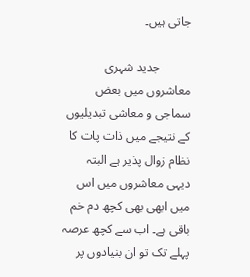جاتی ہیں۔

          جدید شہری معاشروں میں بعض سماجی و معاشی تبدیلیوں کے نتیجے میں ذات پات کا نظام زوال پذیر ہے البتہ دیہی معاشروں میں اس میں ابھی بھی کچھ دم خم باقی ہے۔ اب سے کچھ عرصہ پہلے تک تو ان بنیادوں پر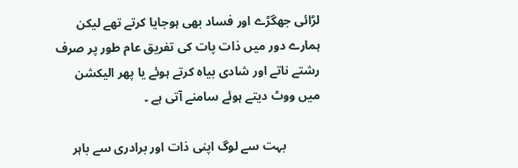لڑائی جھگڑے اور فساد بھی ہوجایا کرتے تھے لیکن ہمارے دور میں ذات پات کی تفریق عام طور پر صرف رشتے ناتے اور شادی بیاہ کرتے ہوئے یا پھر الیکشن میں ووٹ دیتے ہوئے سامنے آتی ہے ۔

           بہت سے لوگ اپنی ذات اور برادری سے باہر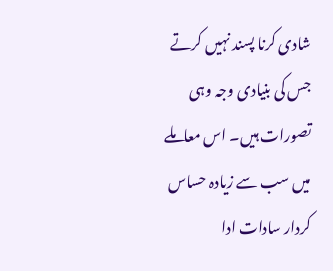شادی کرنا پسند نہیں کرتے جس کی بنیادی وجہ وہی تصورات ہیں۔ اس معاملے میں سب سے زیادہ حساس کردار سادات ادا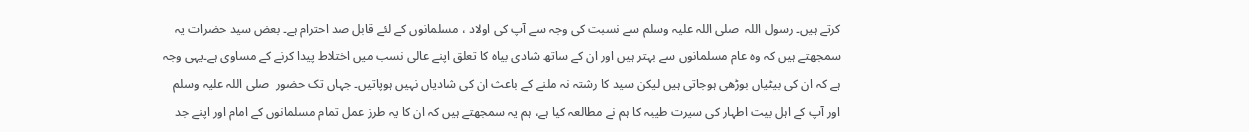کرتے ہیں۔ رسول اللہ  صلی اللہ علیہ وسلم سے نسبت کی وجہ سے آپ کی اولاد ، مسلمانوں کے لئے قابل صد احترام ہے۔ بعض سید حضرات یہ سمجھتے ہیں کہ وہ عام مسلمانوں سے بہتر ہیں اور ان کے ساتھ شادی بیاہ کا تعلق اپنے عالی نسب میں اختلاط پیدا کرنے کے مساوی ہے۔یہی وجہ ہے کہ ان کی بیٹیاں بوڑھی ہوجاتی ہیں لیکن سید کا رشتہ نہ ملنے کے باعث ان کی شادیاں نہیں ہوپاتیں۔ جہاں تک حضور  صلی اللہ علیہ وسلم اور آپ کے اہل بیت اطہار کی سیرت طیبہ کا ہم نے مطالعہ کیا ہے، ہم یہ سمجھتے ہیں کہ ان کا یہ طرز عمل تمام مسلمانوں کے امام اور اپنے جد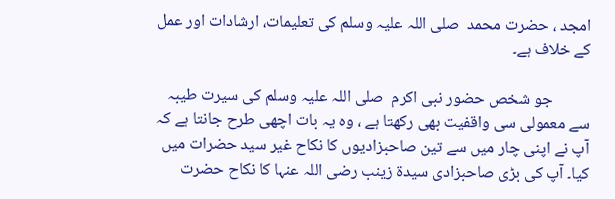امجد ، حضرت محمد  صلی اللہ علیہ وسلم کی تعلیمات، ارشادات اور عمل کے خلاف ہے۔

          جو شخص حضور نبی اکرم  صلی اللہ علیہ وسلم کی سیرت طیبہ سے معمولی سی واقفیت بھی رکھتا ہے ، وہ یہ بات اچھی طرح جانتا ہے کہ آپ نے اپنی چار میں سے تین صاحبزادیوں کا نکاح غیر سید حضرات میں کیا۔ آپ کی بڑی صاحبزادی سیدۃ زینب رضی اللہ عنہا کا نکاح حضرت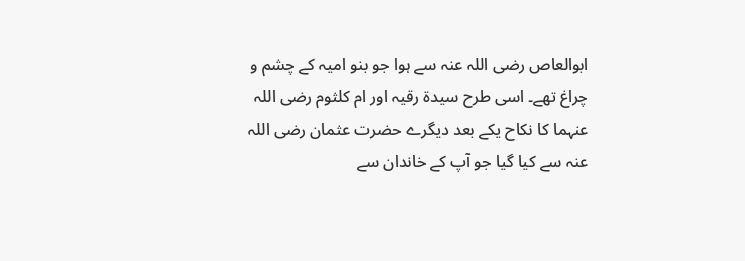ابوالعاص رضی اللہ عنہ سے ہوا جو بنو امیہ کے چشم و چراغ تھے۔ اسی طرح سیدۃ رقیہ اور ام کلثوم رضی اللہ عنہما کا نکاح یکے بعد دیگرے حضرت عثمان رضی اللہ عنہ سے کیا گیا جو آپ کے خاندان سے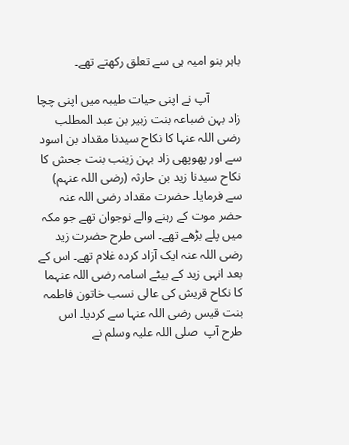باہر بنو امیہ ہی سے تعلق رکھتے تھے۔

          آپ نے اپنی حیات طیبہ میں اپنی چچا زاد بہن ضباعہ بنت زبیر بن عبد المطلب رضی اللہ عنہا کا نکاح سیدنا مقداد بن اسود سے اور پھوپھی زاد بہن زینب بنت جحش کا نکاح سیدنا زید بن حارثہ (رضی اللہ عنہم) سے فرمایا۔ حضرت مقداد رضی اللہ عنہ حضر موت کے رہنے والے نوجوان تھے جو مکہ میں پلے بڑھے تھے۔ اسی طرح حضرت زید رضی اللہ عنہ ایک آزاد کردہ غلام تھے۔ اس کے بعد انہی زید کے بیٹے اسامہ رضی اللہ عنہما کا نکاح قریش کی عالی نسب خاتون فاطمہ بنت قیس رضی اللہ عنہا سے کردیا۔ اس طرح آپ  صلی اللہ علیہ وسلم نے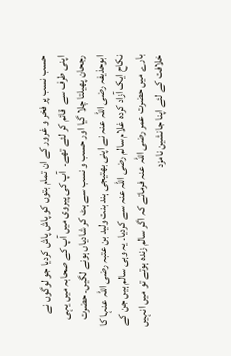حسب نسب پر فخر و غرور کے ان تمام بتوں کو پاش پاش کردیا جو لوگوں نے اپنی طرف سے  قائم کر لئے تھے۔  آپ کی پیروی میں آپ کے صحابہ میں یہی رجحان پھیلتا چلا گیا اور حسب و نسب سے ہٹ کر شادیاں ہونے لگیں۔ حضرت ابوحذیفہ رضی اللہ عنہ نے اپنی بھتیجی ہند بنت ولید بن عتبہ رضی اللہ عنہا کا نکاح ایک آزاد کردہ غلام سالم رضی اللہ عنہ سے کردیا۔ یہ وہی سالم ہیں جن کے بارے میں حضرت عمر رضی اللہ عنہ فرماتے کہ اگر سالم زندہ ہوتے تو میں انہیں خلافت کے لئے اپنا جانشین نامزد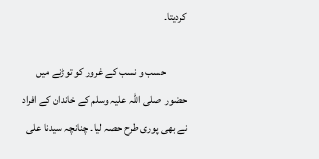کردیتا۔

          حسب و نسب کے غرور کو توڑنے میں حضور  صلی اللہ علیہ وسلم کے خاندان کے افراد نے بھی پوری طرح حصہ لیا۔ چنانچہ سیدنا علی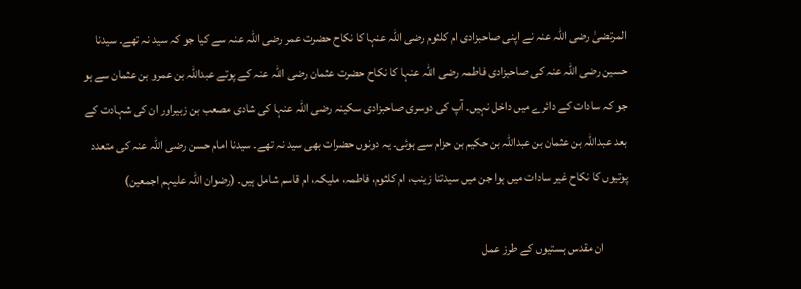المرتضیٰ رضی اللہ عنہ نے اپنی صاحبزادی ام کلثوم رضی اللہ عنہا کا نکاح حضرت عمر رضی اللہ عنہ سے کیا جو کہ سید نہ تھے۔ سیدنا حسین رضی اللہ عنہ کی صاحبزادی فاطمہ رضی اللہ عنہا کا نکاح حضرت عثمان رضی اللہ عنہ کے پوتے عبداللہ بن عمرو بن عثمان سے ہو جو کہ سادات کے دائرے میں داخل نہیں۔ آپ کی دوسری صاحبزادی سکینہ رضی اللہ عنہا کی شادی مصعب بن زبیراور ان کی شہادت کے بعد عبداللہ بن عثمان بن عبداللہ بن حکیم بن حزام سے ہوئی۔ یہ دونوں حضرات بھی سید نہ تھے۔ سیدنا امام حسن رضی اللہ عنہ کی متعدد پوتیوں کا نکاح غیر سادات میں ہوا جن میں سیدتنا زینب، ام کلثوم، فاطمہ، ملیکہ، ام قاسم شامل ہیں۔ (رضوان اللہ علیہم اجمعین)

          ان مقدس ہستیوں کے طرز عمل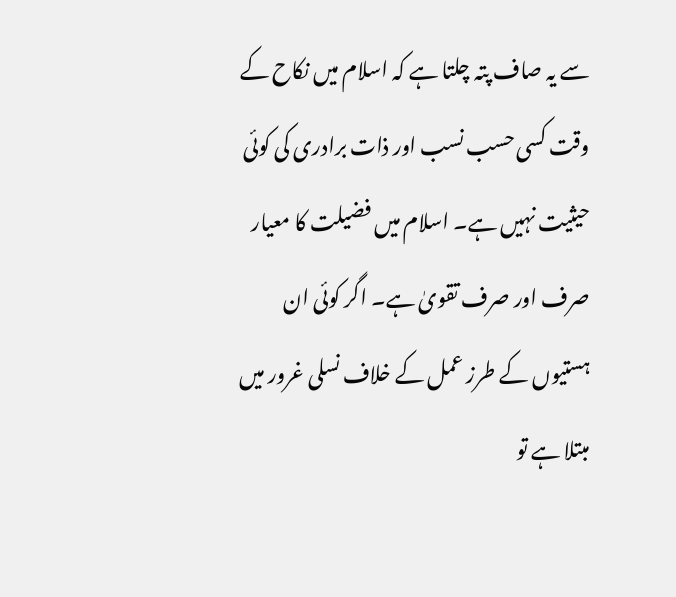سے یہ صاف پتہ چلتا ہے کہ اسلام میں نکاح کے وقت کسی حسب نسب اور ذات برادری کی کوئی حیثیت نہیں ہے۔ اسلام میں فضیلت کا معیار صرف اور صرف تقویٰ ہے۔ اگر کوئی ان ہستیوں کے طرز عمل کے خلاف نسلی غرور میں مبتلا ہے تو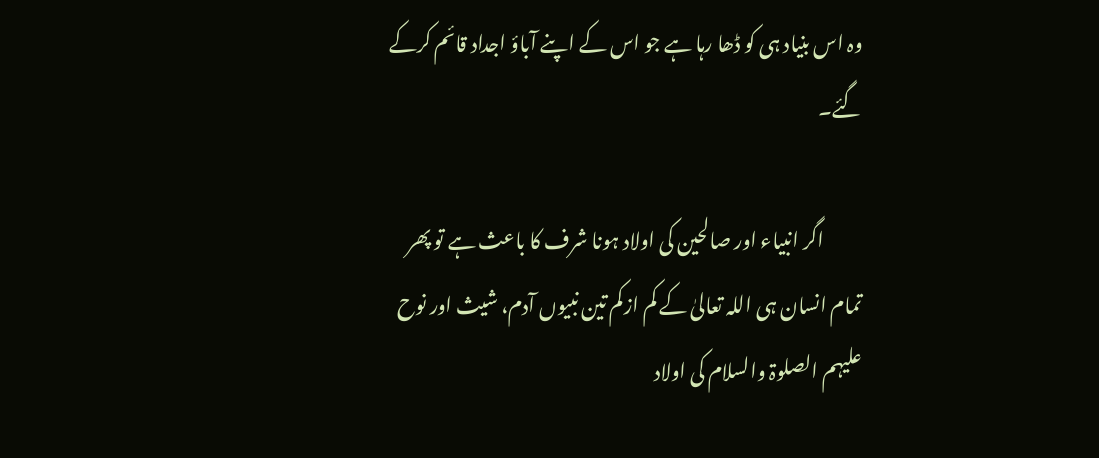وہ اس بنیاد ہی کو ڈھا رہا ہے جو اس کے اپنے آباؤ اجداد قائم کرکے گئے۔

          اگر انبیاء اور صالحین کی اولاد ہونا شرف کا باعث ہے تو پھر تمام انسان ہی اللہ تعالیٰ کے کم ازکم تین نبیوں آدم، شیث اور نوح علیہم الصلوۃ والسلام کی اولاد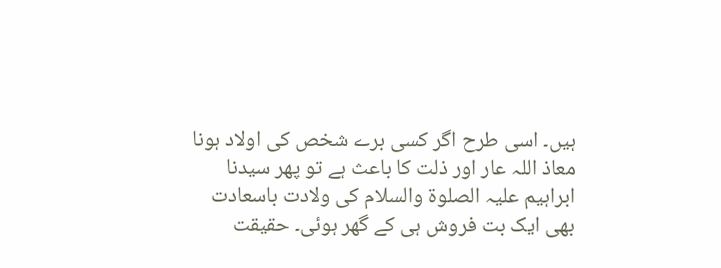ہیں۔ اسی طرح اگر کسی برے شخص کی اولاد ہونا معاذ اللہ عار اور ذلت کا باعث ہے تو پھر سیدنا ابراہیم علیہ الصلوۃ والسلام کی ولادت باسعادت بھی ایک بت فروش ہی کے گھر ہوئی۔ حقیقت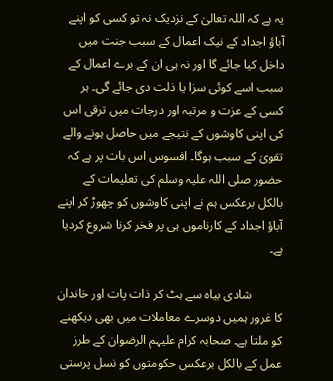یہ ہے کہ اللہ تعالیٰ کے نزدیک نہ تو کسی کو اپنے آباؤ اجداد کے نیک اعمال کے سبب جنت میں داخل کیا جائے گا اور نہ ہی ان کے برے اعمال کے سبب اسے کوئی سزا یا ذلت دی جائے گی۔ ہر کسی کے عزت و مرتبہ اور درجات میں ترقی اس کی اپنی کاوشوں کے نتیجے میں حاصل ہونے والے تقویٰ کے سبب ہوگا۔ افسوس اس بات پر ہے کہ حضور صلی اللہ علیہ وسلم کی تعلیمات کے بالکل برعکس ہم نے اپنی کاوشوں کو چھوڑ کر اپنے آباؤ اجداد کے کارناموں ہی پر فخر کرنا شروع کردیا ہے۔

          شادی بیاہ سے ہٹ کر ذات پات اور خاندان کا غرور ہمیں دوسرے معاملات میں بھی دیکھنے کو ملتا ہے۔ صحابہ کرام علیہم الرضوان کے طرز عمل کے بالکل برعکس حکومتوں کو نسل پرستی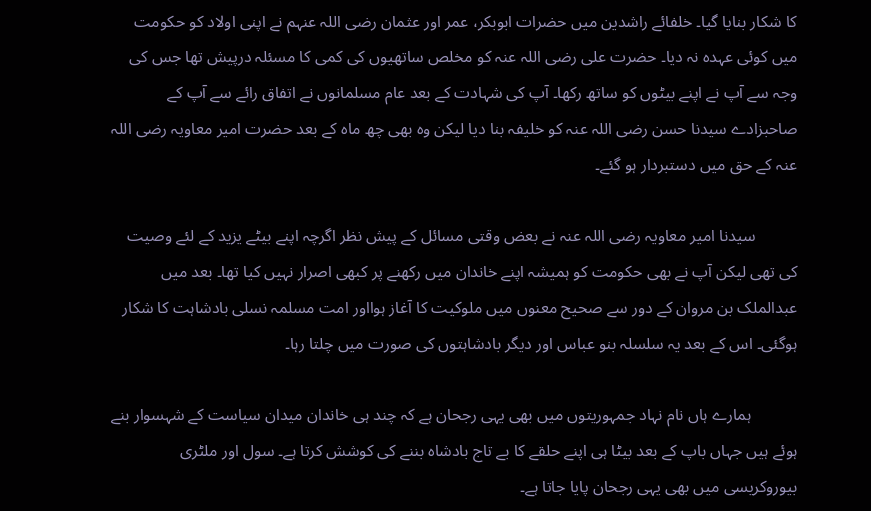کا شکار بنایا گیا۔ خلفائے راشدین میں حضرات ابوبکر، عمر اور عثمان رضی اللہ عنہم نے اپنی اولاد کو حکومت میں کوئی عہدہ نہ دیا۔ حضرت علی رضی اللہ عنہ کو مخلص ساتھیوں کی کمی کا مسئلہ درپیش تھا جس کی وجہ سے آپ نے اپنے بیٹوں کو ساتھ رکھا۔ آپ کی شہادت کے بعد عام مسلمانوں نے اتفاق رائے سے آپ کے صاحبزادے سیدنا حسن رضی اللہ عنہ کو خلیفہ بنا دیا لیکن وہ بھی چھ ماہ کے بعد حضرت امیر معاویہ رضی اللہ عنہ کے حق میں دستبردار ہو گئے۔

          سیدنا امیر معاویہ رضی اللہ عنہ نے بعض وقتی مسائل کے پیش نظر اگرچہ اپنے بیٹے یزید کے لئے وصیت کی تھی لیکن آپ نے بھی حکومت کو ہمیشہ اپنے خاندان میں رکھنے پر کبھی اصرار نہیں کیا تھا۔ بعد میں عبدالملک بن مروان کے دور سے صحیح معنوں میں ملوکیت کا آغاز ہوااور امت مسلمہ نسلی بادشاہت کا شکار ہوگئی۔ اس کے بعد یہ سلسلہ بنو عباس اور دیگر بادشاہتوں کی صورت میں چلتا رہا۔

           ہمارے ہاں نام نہاد جمہوریتوں میں بھی یہی رجحان ہے کہ چند ہی خاندان میدان سیاست کے شہسوار بنے ہوئے ہیں جہاں باپ کے بعد بیٹا ہی اپنے حلقے کا بے تاج بادشاہ بننے کی کوشش کرتا ہے۔ سول اور ملٹری بیوروکریسی میں بھی یہی رجحان پایا جاتا ہے۔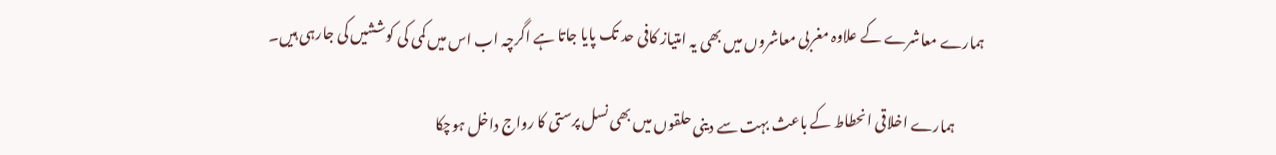ہمارے معاشرے کے علاوہ مغربی معاشروں میں بھی یہ امتیاز کافی حد تک پایا جاتا ہے اگرچہ اب اس میں کمی کی کوششیں کی جارہی ہیں۔

          ہمارے اخلاقی انحطاط کے باعث بہت سے دینی حلقوں میں بھی نسل پرستی کا رواج داخل ہوچکا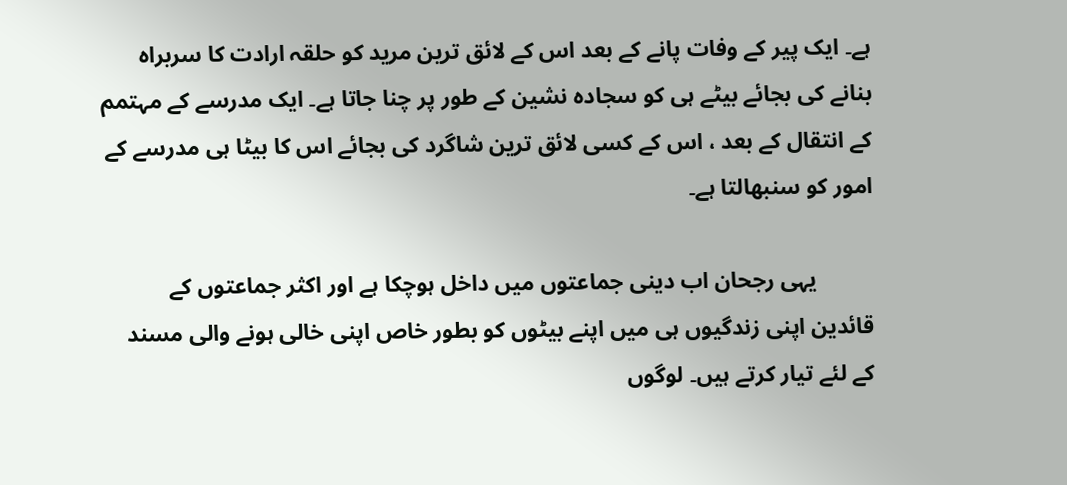ہے۔ ایک پیر کے وفات پانے کے بعد اس کے لائق ترین مرید کو حلقہ ارادت کا سربراہ بنانے کی بجائے بیٹے ہی کو سجادہ نشین کے طور پر چنا جاتا ہے۔ ایک مدرسے کے مہتمم کے انتقال کے بعد ، اس کے کسی لائق ترین شاگرد کی بجائے اس کا بیٹا ہی مدرسے کے امور کو سنبھالتا ہے۔

          یہی رجحان اب دینی جماعتوں میں داخل ہوچکا ہے اور اکثر جماعتوں کے قائدین اپنی زندگیوں ہی میں اپنے بیٹوں کو بطور خاص اپنی خالی ہونے والی مسند کے لئے تیار کرتے ہیں۔ لوگوں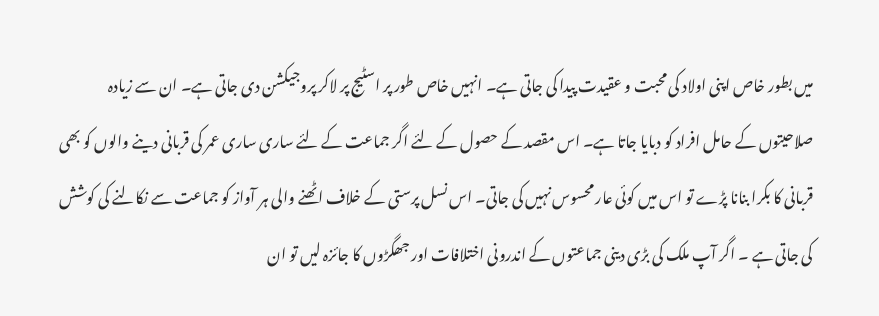میں بطور خاص اپنی اولاد کی محبت و عقیدت پیدا کی جاتی ہے۔ انہیں خاص طور پر اسٹیج پر لاکر پروجیکشن دی جاتی ہے۔ ان سے زیادہ صلاحیتوں کے حامل افراد کو دبایا جاتا ہے۔ اس مقصد کے حصول کے لئے اگر جماعت کے لئے ساری ساری عمر کی قربانی دینے والوں کو بھی قربانی کا بکرا بنانا پڑے تو اس میں کوئی عار محسوس نہیں کی جاتی۔ اس نسل پرستی کے خلاف اٹھنے والی ہر آواز کو جماعت سے نکالنے کی کوشش کی جاتی ہے ۔ اگر آپ ملک کی بڑی دینی جماعتوں کے اندرونی اختلافات اور جھگڑوں کا جائزہ لیں تو ان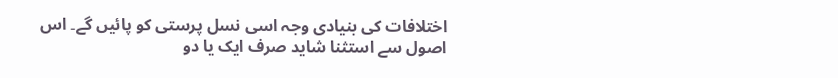اختلافات کی بنیادی وجہ اسی نسل پرستی کو پائیں گے۔ اس اصول سے استثنا شاید صرف ایک یا دو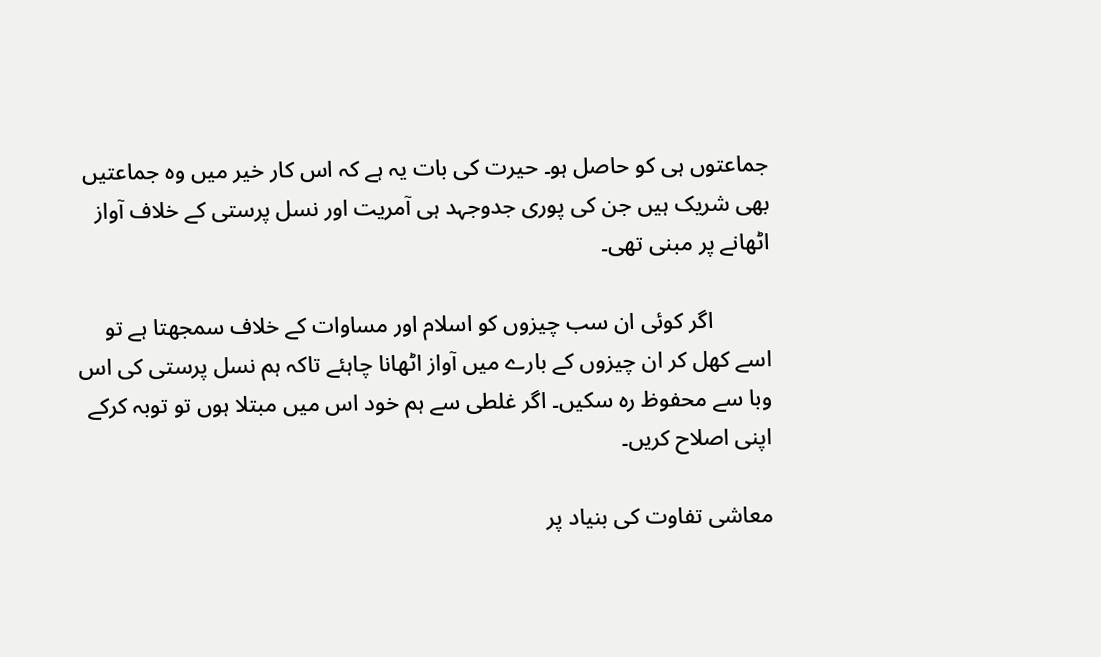جماعتوں ہی کو حاصل ہو۔ حیرت کی بات یہ ہے کہ اس کار خیر میں وہ جماعتیں بھی شریک ہیں جن کی پوری جدوجہد ہی آمریت اور نسل پرستی کے خلاف آواز اٹھانے پر مبنی تھی۔

          اگر کوئی ان سب چیزوں کو اسلام اور مساوات کے خلاف سمجھتا ہے تو اسے کھل کر ان چیزوں کے بارے میں آواز اٹھانا چاہئے تاکہ ہم نسل پرستی کی اس وبا سے محفوظ رہ سکیں۔ اگر غلطی سے ہم خود اس میں مبتلا ہوں تو توبہ کرکے اپنی اصلاح کریں۔

معاشی تفاوت کی بنیاد پر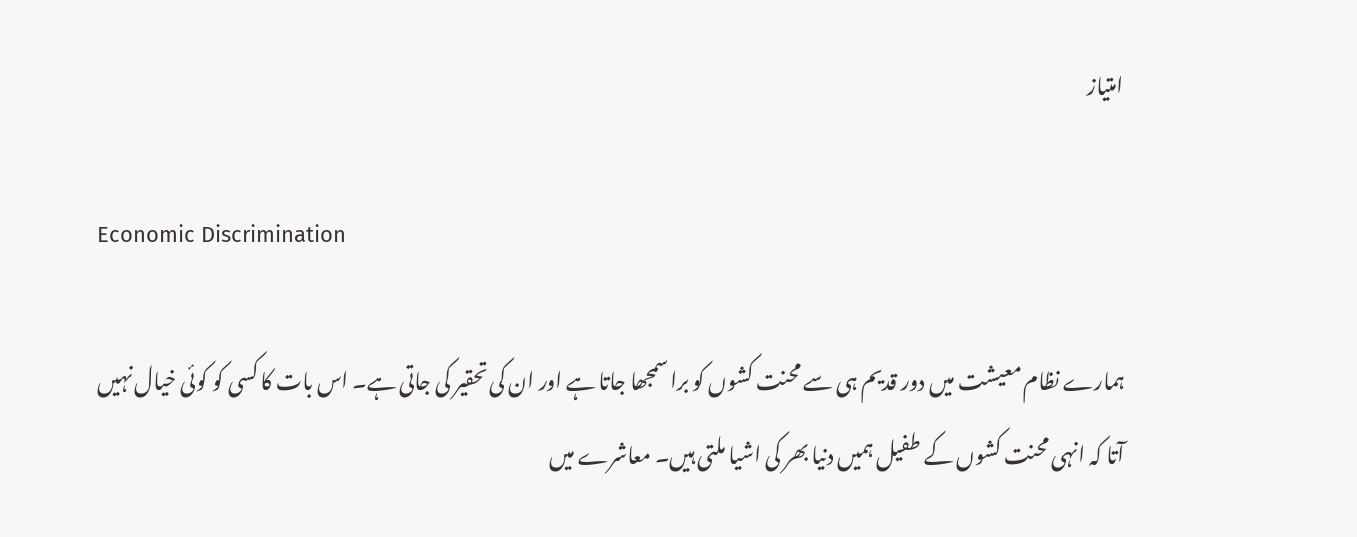امتیاز

Economic Discrimination

ہمارے نظام معیشت میں دور قدیم ہی سے محنت کشوں کو برا سمجھا جاتا ہے اور ان کی تحقیر کی جاتی ہے۔ اس بات کا کسی کو کوئی خیال نہیں آتا کہ انہی محنت کشوں کے طفیل ہمیں دنیا بھر کی اشیا ملتی ہیں۔ معاشرے میں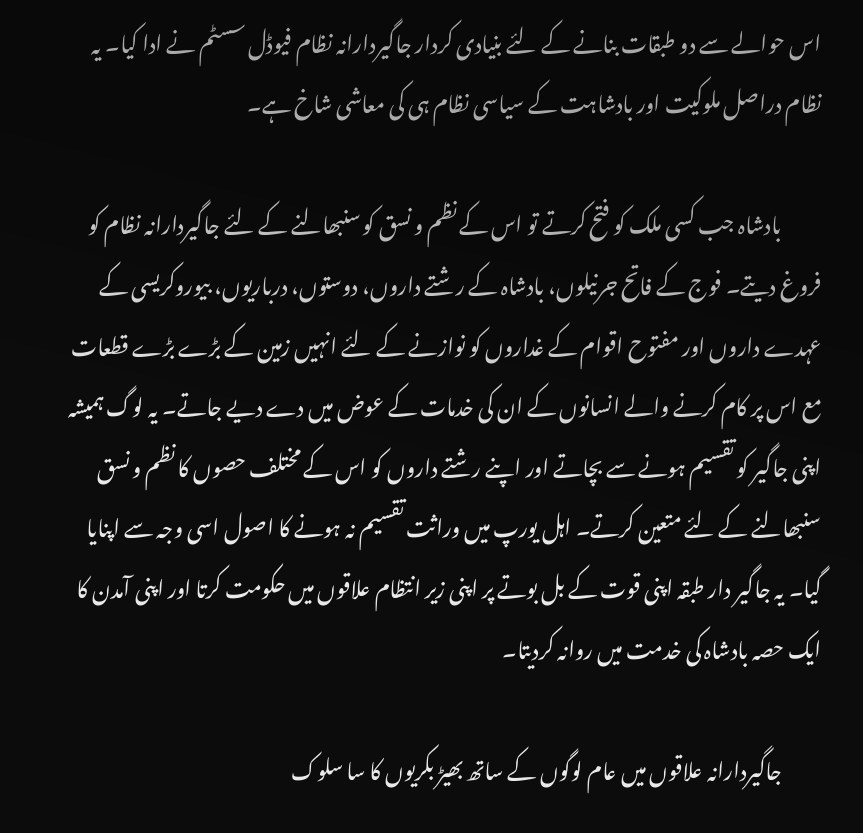اس حوالے سے دو طبقات بنانے کے لئے بنیادی کردار جاگیردارانہ نظام فیوڈل سسٹم نے ادا کیا۔ یہ نظام دراصل ملوکیت اور بادشاہت کے سیاسی نظام ہی کی معاشی شاخ ہے۔

          بادشاہ جب کسی ملک کو فتح کرتے تو اس کے نظم و نسق کو سنبھالنے کے لئے جاگیردارانہ نظام کو فروغ دیتے۔ فوج کے فاتح جرنیلوں، بادشاہ کے رشتے داروں، دوستوں، درباریوں، بیوروکریسی کے عہدے داروں اور مفتوح اقوام کے غداروں کو نوازنے کے لئے انہیں زمین کے بڑے بڑے قطعات مع اس پر کام کرنے والے انسانوں کے ان کی خدمات کے عوض میں دے دیے جاتے۔ یہ لوگ ہمیشہ اپنی جاگیر کو تقسیم ہونے سے بچاتے اور اپنے رشتے داروں کو اس کے مختلف حصوں کا نظم و نسق سنبھالنے کے لئے متعین کرتے۔ اہل یورپ میں وراثت تقسیم نہ ہونے کا اصول اسی وجہ سے اپنایا گیا۔ یہ جاگیر دار طبقہ اپنی قوت کے بل بوتے پر اپنی زیر انتظام علاقوں میں حکومت کرتا اور اپنی آمدن کا ایک حصہ بادشاہ کی خدمت میں روانہ کردیتا۔

          جاگیردارانہ علاقوں میں عام لوگوں کے ساتھ بھیڑ بکریوں کا سا سلوک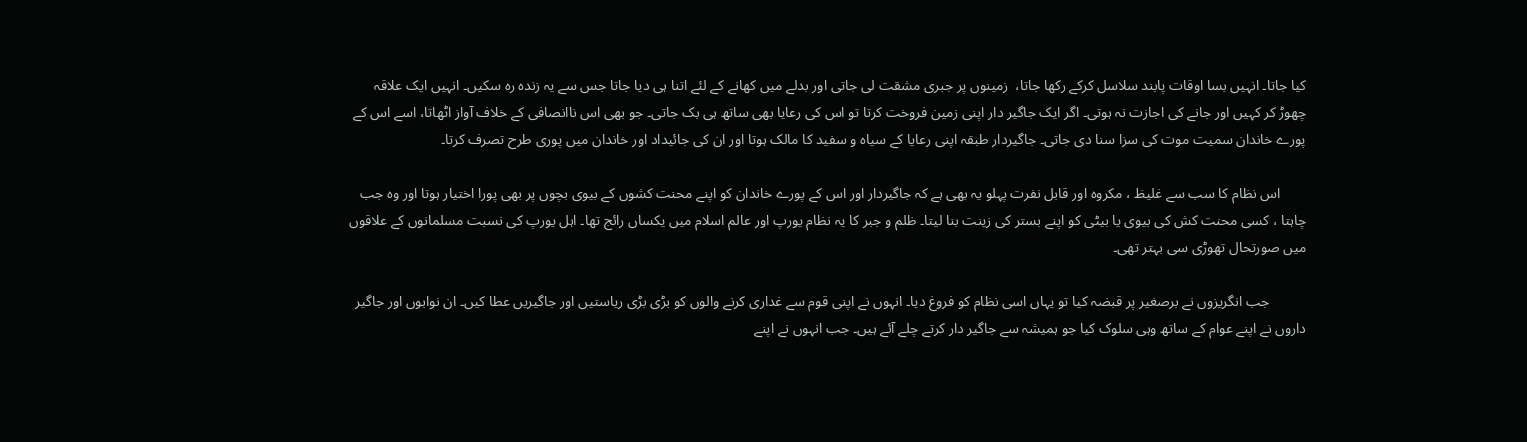کیا جاتا۔ انہیں بسا اوقات پابند سلاسل کرکے رکھا جاتا،  زمینوں پر جبری مشقت لی جاتی اور بدلے میں کھانے کے لئے اتنا ہی دیا جاتا جس سے یہ زندہ رہ سکیں۔ انہیں ایک علاقہ چھوڑ کر کہیں اور جانے کی اجازت نہ ہوتی۔ اگر ایک جاگیر دار اپنی زمین فروخت کرتا تو اس کی رعایا بھی ساتھ ہی بک جاتی۔ جو بھی اس ناانصافی کے خلاف آواز اٹھاتا، اسے اس کے پورے خاندان سمیت موت کی سزا سنا دی جاتی۔ جاگیردار طبقہ اپنی رعایا کے سیاہ و سفید کا مالک ہوتا اور ان کی جائیداد اور خاندان میں پوری طرح تصرف کرتا۔

       اس نظام کا سب سے غلیظ ، مکروہ اور قابل نفرت پہلو یہ بھی ہے کہ جاگیردار اور اس کے پورے خاندان کو اپنے محنت کشوں کے بیوی بچوں پر بھی پورا اختیار ہوتا اور وہ جب چاہتا ، کسی محنت کش کی بیوی یا بیٹی کو اپنے بستر کی زینت بنا لیتا۔ ظلم و جبر کا یہ نظام یورپ اور عالم اسلام میں یکساں رائج تھا۔ اہل یورپ کی نسبت مسلمانوں کے علاقوں میں صورتحال تھوڑی سی بہتر تھی۔

          جب انگریزوں نے برصغیر پر قبضہ کیا تو یہاں اسی نظام کو فروغ دیا۔ انہوں نے اپنی قوم سے غداری کرنے والوں کو بڑی بڑی ریاستیں اور جاگیریں عطا کیں۔ ان نوابوں اور جاگیر داروں نے اپنے عوام کے ساتھ وہی سلوک کیا جو ہمیشہ سے جاگیر دار کرتے چلے آئے ہیں۔ جب انہوں نے اپنے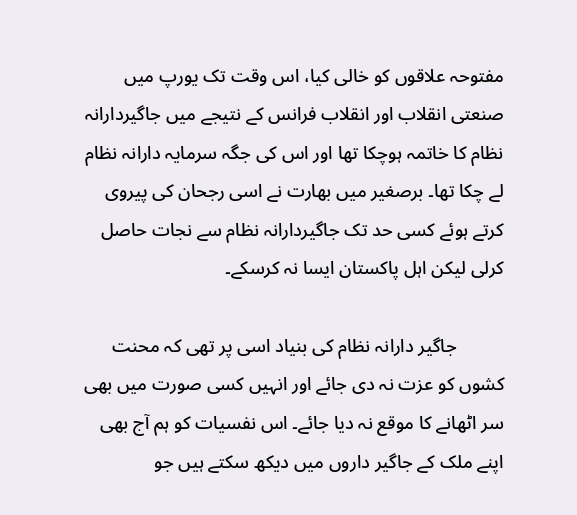مفتوحہ علاقوں کو خالی کیا، اس وقت تک یورپ میں صنعتی انقلاب اور انقلاب فرانس کے نتیجے میں جاگیردارانہ نظام کا خاتمہ ہوچکا تھا اور اس کی جگہ سرمایہ دارانہ نظام لے چکا تھا۔ برصغیر میں بھارت نے اسی رجحان کی پیروی کرتے ہوئے کسی حد تک جاگیردارانہ نظام سے نجات حاصل کرلی لیکن اہل پاکستان ایسا نہ کرسکے۔

          جاگیر دارانہ نظام کی بنیاد اسی پر تھی کہ محنت کشوں کو عزت نہ دی جائے اور انہیں کسی صورت میں بھی سر اٹھانے کا موقع نہ دیا جائے۔ اس نفسیات کو ہم آج بھی اپنے ملک کے جاگیر داروں میں دیکھ سکتے ہیں جو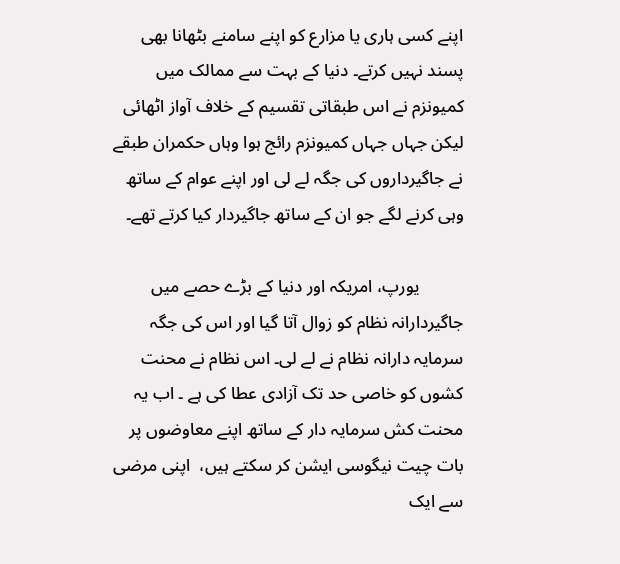اپنے کسی ہاری یا مزارع کو اپنے سامنے بٹھانا بھی پسند نہیں کرتے۔ دنیا کے بہت سے ممالک میں کمیونزم نے اس طبقاتی تقسیم کے خلاف آواز اٹھائی لیکن جہاں جہاں کمیونزم رائج ہوا وہاں حکمران طبقے نے جاگیرداروں کی جگہ لے لی اور اپنے عوام کے ساتھ وہی کرنے لگے جو ان کے ساتھ جاگیردار کیا کرتے تھے۔

          یورپ، امریکہ اور دنیا کے بڑے حصے میں جاگیردارانہ نظام کو زوال آتا گیا اور اس کی جگہ سرمایہ دارانہ نظام نے لے لی۔ اس نظام نے محنت کشوں کو خاصی حد تک آزادی عطا کی ہے ۔ اب یہ محنت کش سرمایہ دار کے ساتھ اپنے معاوضوں پر بات چیت نیگوسی ایشن کر سکتے ہیں،  اپنی مرضی سے ایک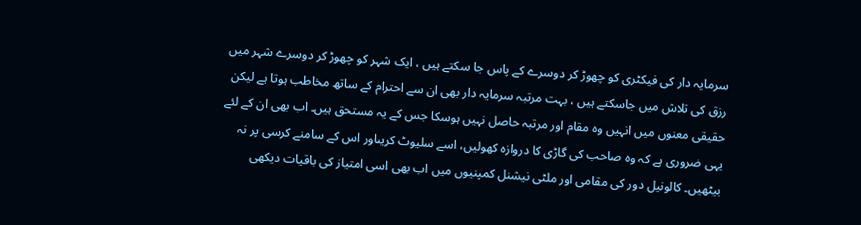سرمایہ دار کی فیکٹری کو چھوڑ کر دوسرے کے پاس جا سکتے ہیں ، ایک شہر کو چھوڑ کر دوسرے شہر میں رزق کی تلاش میں جاسکتے ہیں ، بہت مرتبہ سرمایہ دار بھی ان سے احترام کے ساتھ مخاطب ہوتا ہے لیکن حقیقی معنوں میں انہیں وہ مقام اور مرتبہ حاصل نہیں ہوسکا جس کے یہ مستحق ہیں۔ اب بھی ان کے لئے یہی ضروری ہے کہ وہ صاحب کی گاڑی کا دروازہ کھولیں، اسے سلیوٹ کریںاور اس کے سامنے کرسی پر نہ بیٹھیں۔ کالونیل دور کی مقامی اور ملٹی نیشنل کمپنیوں میں اب بھی اسی امتیاز کی باقیات دیکھی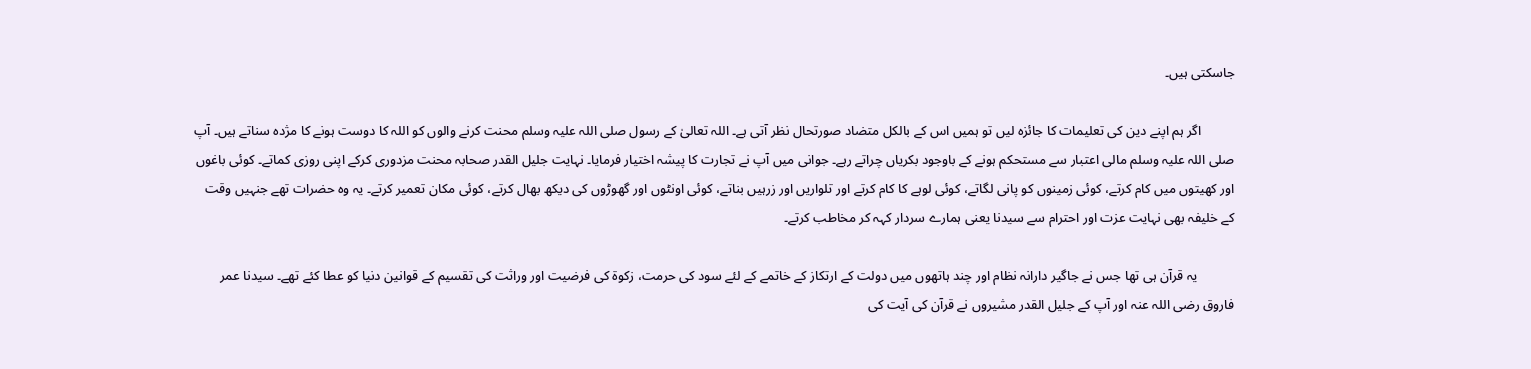جاسکتی ہیں۔

          اگر ہم اپنے دین کی تعلیمات کا جائزہ لیں تو ہمیں اس کے بالکل متضاد صورتحال نظر آتی ہے۔ اللہ تعالیٰ کے رسول صلی اللہ علیہ وسلم محنت کرنے والوں کو اللہ کا دوست ہونے کا مژدہ سناتے ہیں۔ آپ  صلی اللہ علیہ وسلم مالی اعتبار سے مستحکم ہونے کے باوجود بکریاں چراتے رہے۔ جوانی میں آپ نے تجارت کا پیشہ اختیار فرمایا۔ نہایت جلیل القدر صحابہ محنت مزدوری کرکے اپنی روزی کماتے۔ کوئی باغوں اور کھیتوں میں کام کرتے، کوئی زمینوں کو پانی لگاتے، کوئی لوہے کا کام کرتے اور تلواریں اور زرہیں بناتے، کوئی اونٹوں اور گھوڑوں کی دیکھ بھال کرتے، کوئی مکان تعمیر کرتے۔ یہ وہ حضرات تھے جنہیں وقت کے خلیفہ بھی نہایت عزت اور احترام سے سیدنا یعنی ہمارے سردار کہہ کر مخاطب کرتے۔

           یہ قرآن ہی تھا جس نے جاگیر دارانہ نظام اور چند ہاتھوں میں دولت کے ارتکاز کے خاتمے کے لئے سود کی حرمت، زکوۃ کی فرضیت اور وراثت کی تقسیم کے قوانین دنیا کو عطا کئے تھے۔ سیدنا عمر فاروق رضی اللہ عنہ اور آپ کے جلیل القدر مشیروں نے قرآن کی آیت کی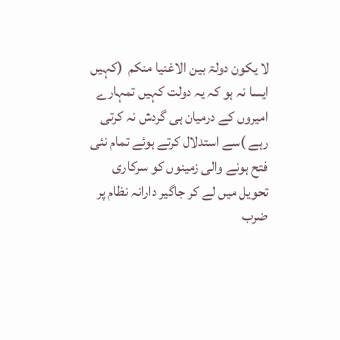لا یکون دولۃ بین الاغنیا منکم  (کہیں ایسا نہ ہو کہ یہ دولت کہیں تمہارے امیروں کے درمیان ہی گردش نہ کرتی رہے )سے استدلال کرتے ہوئے تمام نئی فتح ہونے والی زمینوں کو سرکاری تحویل میں لے کر جاگیر دارانہ نظام پر ضرب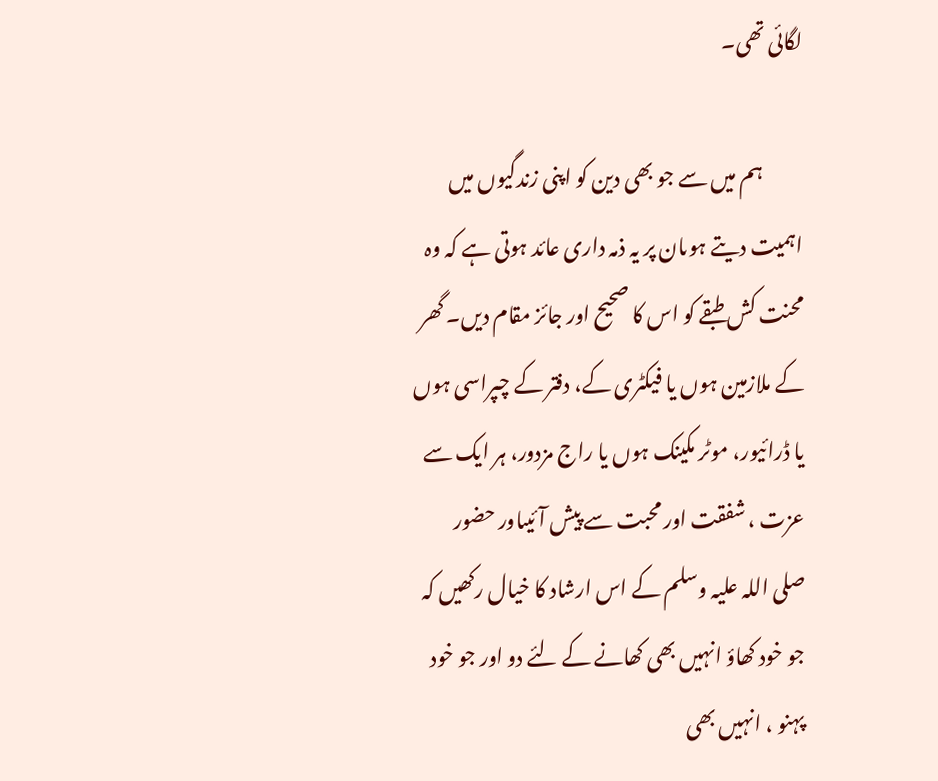لگائی تھی۔

          ہم میں سے جو بھی دین کو اپنی زندگیوں میں اہمیت دیتے ہوںان پر یہ ذمہ داری عائد ہوتی ہے کہ وہ محنت کش طبقے کو اس کا صحیح اور جائز مقام دیں۔ گھر کے ملازمین ہوں یا فیکٹری کے، دفتر کے چپراسی ہوں یا ڈرائیور، موٹر مکینک ہوں یا راج مزدور، ہر ایک سے عزت ، شفقت اور محبت سے پیش آئیںاور حضور  صلی اللہ علیہ وسلم کے اس ارشاد کا خیال رکھیں کہ جو خود کھاؤ انہیں بھی کھانے کے لئے دو اور جو خود پہنو ، انہیں بھی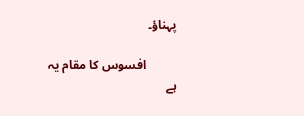پہناؤ۔

          افسوس کا مقام یہ ہے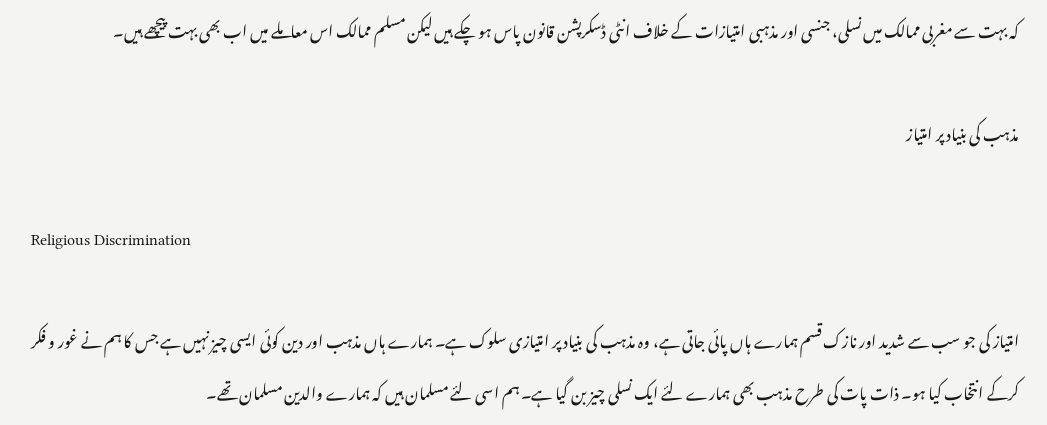کہ بہت سے مغربی ممالک میں نسلی، جنسی اور مذہبی امتیازات کے خلاف انٹی ڈسکرپشن قانون پاس ہو چکے ہیں لیکن مسلم ممالک اس معاملے میں اب بھی بہت پیچھے ہیں۔

مذہب کی بنیاد پر امتیاز

Religious Discrimination

امتیاز کی جو سب سے شدید اور نازک قسم ہمارے ہاں پائی جاتی ہے، وہ مذہب کی بنیاد پر امتیازی سلوک ہے۔ ہمارے ہاں مذہب اور دین کوئی ایسی چیز نہیں ہے جس کا ہم نے غور و فکر کرکے انتخاب کیا ہو۔ ذات پات کی طرح مذہب بھی ہمارے لئے ایک نسلی چیز بن گیا ہے۔ ہم اسی لئے مسلمان ہیں کہ ہمارے والدین مسلمان تھے۔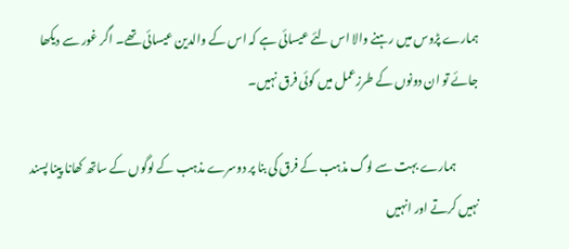ہمارے پڑوس میں رہنے والا اس لئے عیسائی ہے کہ اس کے والدین عیسائی تھے۔ اگر غور سے دیکھا جائے تو ان دونوں کے طرزعمل میں کوئی فرق نہیں۔

          ہمارے بہت سے لوگ مذہب کے فرق کی بنا پر دوسرے مذہب کے لوگوں کے ساتھ کھانا پینا پسند نہیں کرتے اور انہیں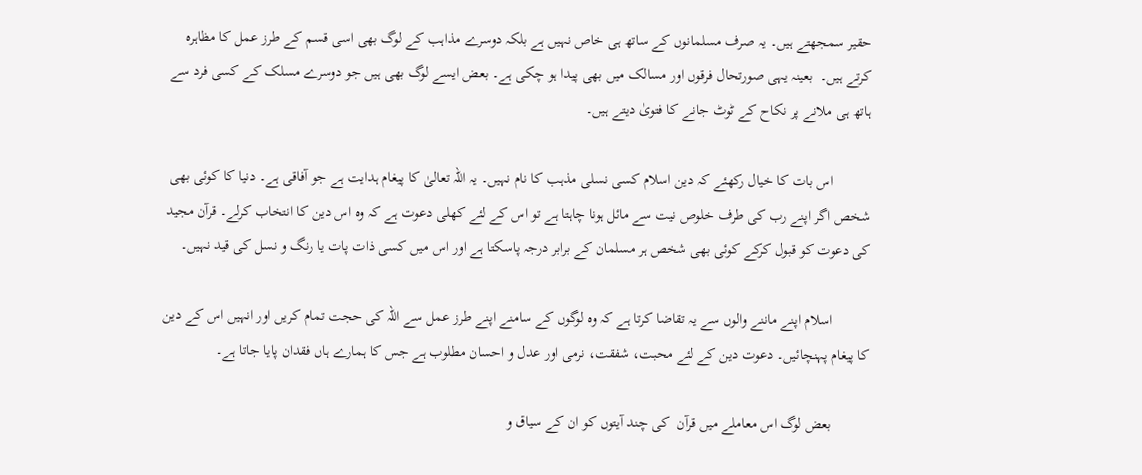حقیر سمجھتے ہیں۔ یہ صرف مسلمانوں کے ساتھ ہی خاص نہیں ہے بلکہ دوسرے مذاہب کے لوگ بھی اسی قسم کے طرز عمل کا مظاہرہ کرتے ہیں۔  بعینہ یہی صورتحال فرقوں اور مسالک میں بھی پیدا ہو چکی ہے۔ بعض ایسے لوگ بھی ہیں جو دوسرے مسلک کے کسی فرد سے ہاتھ ہی ملانے پر نکاح کے ٹوٹ جانے کا فتویٰ دیتے ہیں۔

          اس بات کا خیال رکھئے کہ دین اسلام کسی نسلی مذہب کا نام نہیں۔ یہ اللہ تعالیٰ کا پیغام ہدایت ہے جو آفاقی ہے۔ دنیا کا کوئی بھی شخص اگر اپنے رب کی طرف خلوص نیت سے مائل ہونا چاہتا ہے تو اس کے لئے کھلی دعوت ہے کہ وہ اس دین کا انتخاب کرلے۔ قرآن مجید کی دعوت کو قبول کرکے کوئی بھی شخص ہر مسلمان کے برابر درجہ پاسکتا ہے اور اس میں کسی ذات پات یا رنگ و نسل کی قید نہیں۔

          اسلام اپنے ماننے والوں سے یہ تقاضا کرتا ہے کہ وہ لوگوں کے سامنے اپنے طرز عمل سے اللہ کی حجت تمام کریں اور انہیں اس کے دین کا پیغام پہنچائیں۔ دعوت دین کے لئے محبت، شفقت، نرمی اور عدل و احسان مطلوب ہے جس کا ہمارے ہاں فقدان پایا جاتا ہے۔

          بعض لوگ اس معاملے میں قرآن  کی چند آیتوں کو ان کے سیاق و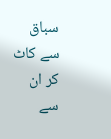سباق سے کاٹ کر ان سے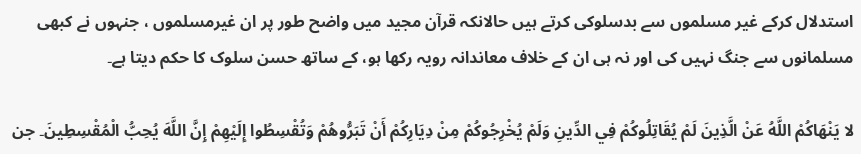استدلال کرکے غیر مسلموں سے بدسلوکی کرتے ہیں حالانکہ قرآن مجید میں واضح طور پر ان غیرمسلموں ، جنہوں نے کبھی مسلمانوں سے جنگ نہیں کی اور نہ ہی ان کے خلاف معاندانہ رویہ رکھا ہو، کے ساتھ حسن سلوک کا حکم دیتا ہے۔

لا يَنْهَاكُمْ اللَّهُ عَنْ الَّذِينَ لَمْ يُقَاتِلُوكُمْ فِي الدِّينِ وَلَمْ يُخْرِجُوكُمْ مِنْ دِيَارِكُمْ أَنْ تَبَرُّوهُمْ وَتُقْسِطُوا إِلَيْهِمْ إِنَّ اللَّهَ يُحِبُّ الْمُقْسِطِينَ۔ جن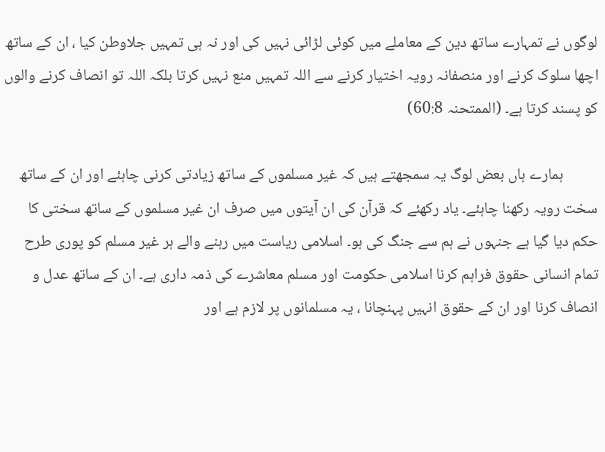لوگوں نے تمہارے ساتھ دین کے معاملے میں کوئی لڑائی نہیں کی اور نہ ہی تمہیں جلاوطن کیا ، ان کے ساتھ اچھا سلوک کرنے اور منصفانہ رویہ اختیار کرنے سے اللہ تمہیں منع نہیں کرتا بلکہ اللہ تو انصاف کرنے والوں کو پسند کرتا ہے۔ (الممتحنہ 60:8)

          ہمارے ہاں بعض لوگ یہ سمجھتے ہیں کہ غیر مسلموں کے ساتھ زیادتی کرنی چاہئے اور ان کے ساتھ سخت رویہ رکھنا چاہئے۔ یاد رکھئے کہ قرآن کی ان آیتوں میں صرف ان غیر مسلموں کے ساتھ سختی کا حکم دیا گیا ہے جنہوں نے ہم سے جنگ کی ہو۔ اسلامی ریاست میں رہنے والے ہر غیر مسلم کو پوری طرح تمام انسانی حقوق فراہم کرنا اسلامی حکومت اور مسلم معاشرے کی ذمہ داری ہے۔ ان کے ساتھ عدل و انصاف کرنا اور ان کے حقوق انہیں پہنچانا ، یہ مسلمانوں پر لازم ہے اور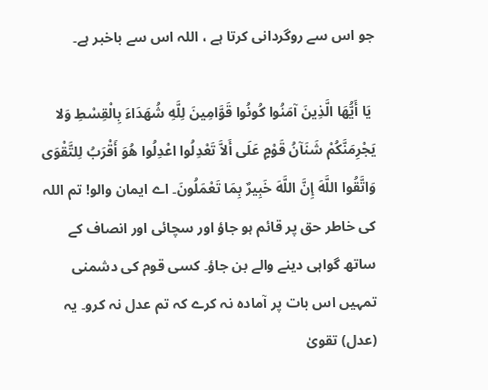جو اس سے روگردانی کرتا ہے ، اللہ اس سے باخبر ہے۔

 يَا أَيُّهَا الَّذِينَ آمَنُوا كُونُوا قَوَّامِينَ لِلَّهِ شُهَدَاءَ بِالْقِسْطِ وَلا يَجْرِمَنَّكُمْ شَنَآنُ قَوْمٍ عَلَى أَلاَّ تَعْدِلُوا اعْدِلُوا هُوَ أَقْرَبُ لِلتَّقْوَى وَاتَّقُوا اللَّهَ إِنَّ اللَّهَ خَبِيرٌ بِمَا تَعْمَلُونَ۔ اے ایمان والو! تم اللہ کی خاطر حق پر قائم ہو جاؤ اور سچائی اور انصاف کے ساتھ گواہی دینے والے بن جاؤ۔ کسی قوم کی دشمنی تمہیں اس بات پر آمادہ نہ کرے کہ تم عدل نہ کرو۔ یہ (عدل) تقویٰ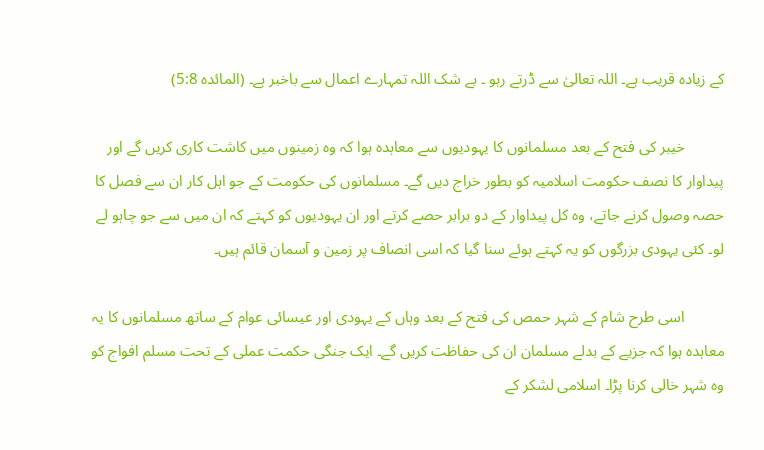کے زیادہ قریب ہے۔ اللہ تعالیٰ سے ڈرتے رہو ۔ بے شک اللہ تمہارے اعمال سے باخبر ہے۔ (المائدہ 5:8)

          خیبر کی فتح کے بعد مسلمانوں کا یہودیوں سے معاہدہ ہوا کہ وہ زمینوں میں کاشت کاری کریں گے اور پیداوار کا نصف حکومت اسلامیہ کو بطور خراج دیں گے۔ مسلمانوں کی حکومت کے جو اہل کار ان سے فصل کا حصہ وصول کرنے جاتے، وہ کل پیداوار کے دو برابر حصے کرتے اور ان یہودیوں کو کہتے کہ ان میں سے جو چاہو لے لو۔ کئی یہودی بزرگوں کو یہ کہتے ہوئے سنا گیا کہ اسی انصاف پر زمین و آسمان قائم ہیں۔

          اسی طرح شام کے شہر حمص کی فتح کے بعد وہاں کے یہودی اور عیسائی عوام کے ساتھ مسلمانوں کا یہ معاہدہ ہوا کہ جزیے کے بدلے مسلمان ان کی حفاظت کریں گے۔ ایک جنگی حکمت عملی کے تحت مسلم افواج کو وہ شہر خالی کرنا پڑا۔ اسلامی لشکر کے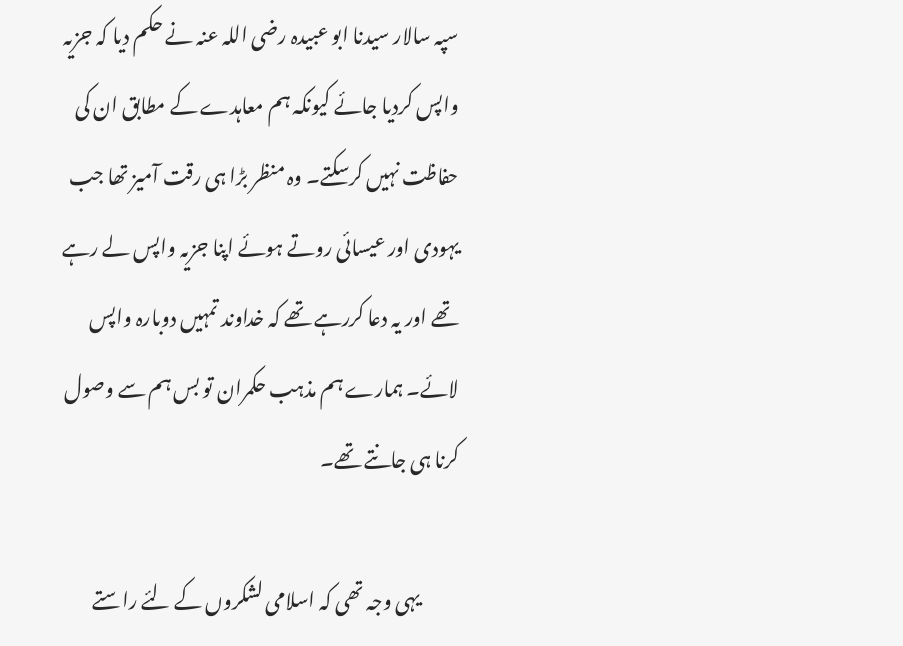سپہ سالار سیدنا ابو عبیدہ رضی اللہ عنہ نے حکم دیا کہ جزیہ واپس کردیا جائے کیونکہ ہم معاہدے کے مطابق ان کی حفاظت نہیں کرسکتے۔ وہ منظر بڑا ہی رقت آمیز تھا جب یہودی اور عیسائی روتے ہوئے اپنا جزیہ واپس لے رہے تھے اور یہ دعا کررہے تھے کہ خداوند تمہیں دوبارہ واپس لائے۔ ہمارے ہم مذہب حکمران تو بس ہم سے وصول کرنا ہی جانتے تھے۔

          یہی وجہ تھی کہ اسلامی لشکروں کے لئے راستے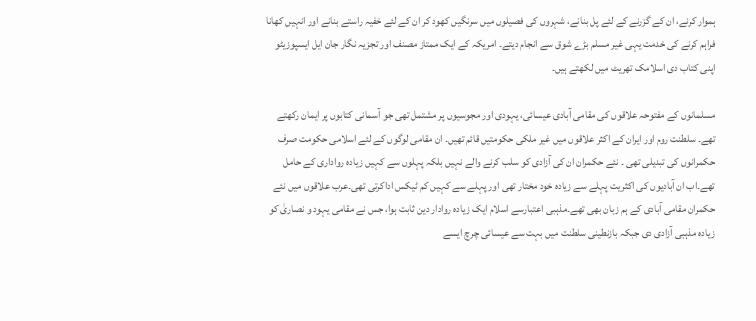ہموار کرنے، ان کے گزرنے کے لئے پل بنانے، شہروں کی فصیلوں میں سرنگیں کھود کر ان کے لئے خفیہ راستے بنانے اور انہیں کھانا فراہم کرنے کی خدمت یہی غیر مسلم بڑے شوق سے انجام دیتے۔ امریکہ کے ایک ممتاز مصنف اور تجزیہ نگار جان ایل ایسپوزیٹو اپنی کتاب دی اسلامک تھریٹ میں لکھتے ہیں۔

مسلمانوں کے مفتوحہ علاقوں کی مقامی آبادی عیسائی، یہودی اور مجوسیوں پر مشتمل تھی جو آسمانی کتابوں پر ایمان رکھتے تھے۔ سلطنت روم اور ایران کے اکثر علاقوں میں غیر ملکی حکومتیں قائم تھیں۔ ان مقامی لوگوں کے لئے اسلامی حکومت صرف حکمرانوں کی تبدیلی تھی ۔ نئے حکمران ان کی آزادی کو سلب کرنے والے نہیں بلکہ پہلوں سے کہیں زیادہ رواداری کے حامل تھے۔اب ان آبادیوں کی اکثریت پہلے سے زیادہ خود مختار تھی اور پہلے سے کہیں کم ٹیکس اداکرتی تھی۔عرب علاقوں میں نئے حکمران مقامی آبادی کے ہم زبان بھی تھے۔مذہبی اعتبارسے اسلام ایک زیادہ روادار دین ثابت ہوا، جس نے مقامی یہود و نصاریٰ کو زیادہ مذہبی آزادی دی جبکہ بازنطینی سلطنت میں بہت سے عیسائی چرچ ایسے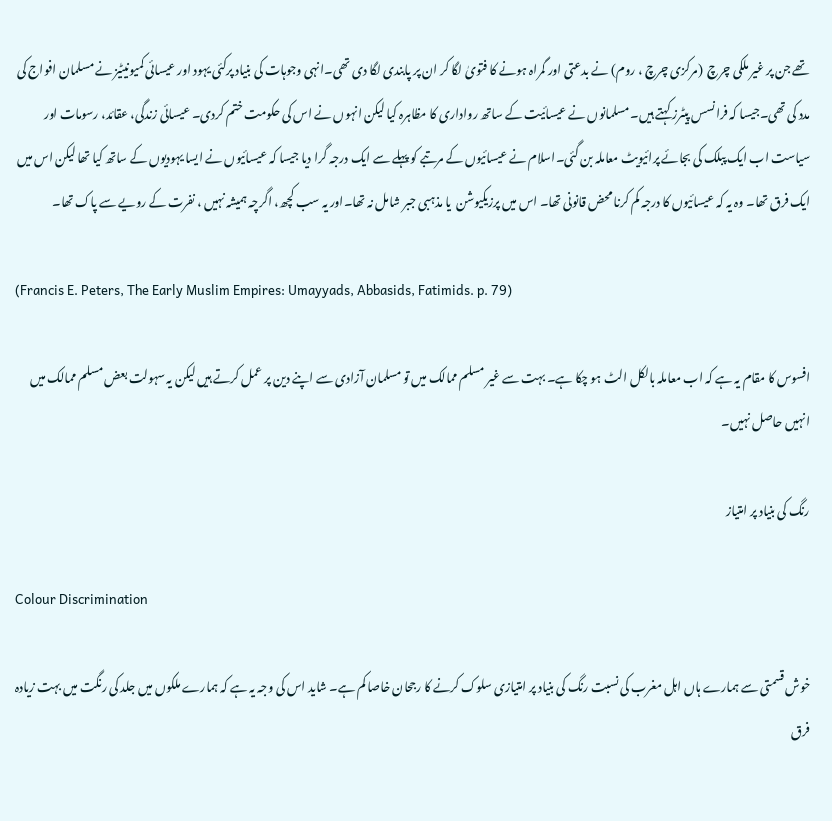تھے جن پر غیر ملکی چرچ  (مرکزی چرچ ، روم) نے بدعتی اور گمراہ ہونے کا فتویٰ لگا کر ان پر پابندی لگا دی تھی۔انہی وجوہات کی بنیاد پرکئی یہود اور عیسائی کمیونیٹیز نے مسلمان افواج کی مدد کی تھی۔جیسا کہ فرانسس پیٹرز کہتے ہیں۔ مسلمانوں نے عیسائیت کے ساتھ رواداری کا مظاہرہ کیا لیکن انہوں نے اس کی حکومت ختم کردی۔ عیسائی زندگی، عقائد، رسومات اور سیاست اب ایک پبلک کی بجائے پرائیویٹ معاملہ بن گئی۔اسلام نے عیسائیوں کے مرتبے کو پہلے سے ایک درجہ گرا دیا جیسا کہ عیسائیوں نے ایسا یہودیوں کے ساتھ کیا تھا لیکن اس میں ایک فرق تھا۔ وہ یہ کہ عیسائیوں کا درجہ کم کرنا محض قانونی تھا۔ اس میں پرزیکیوشن  یا مذہبی جبر شامل نہ تھا۔اور یہ سب کچھ، اگرچہ ہمیشہ نہیں ، نفرت کے رویے سے پاک تھا۔

(Francis E. Peters, The Early Muslim Empires: Umayyads, Abbasids, Fatimids. p. 79)

افسوس کا مقام یہ ہے کہ اب معاملہ بالکل الٹ ہو چکا ہے۔ بہت سے غیر مسلم ممالک میں تو مسلمان آزادی سے اپنے دین پر عمل کرتے ہیں لیکن یہ سہولت بعض مسلم ممالک میں انہیں حاصل نہیں۔

رنگ کی بنیاد پر امتیاز

Colour Discrimination

خوش قسمتی سے ہمارے ہاں اہل مغرب کی نسبت رنگ کی بنیاد پر امتیازی سلوک کرنے کا رجحان خاصا کم ہے۔ شاید اس کی وجہ یہ ہے کہ ہمارے ملکوں میں جلد کی رنگت میں بہت زیادہ فرق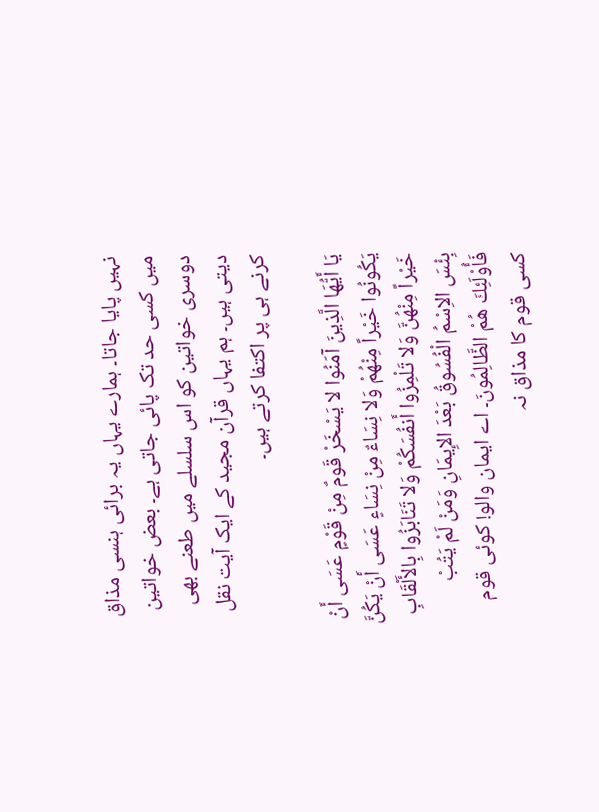نہیں پایا جاتا۔ ہمارے یہاں یہ برائی ہنسی مذاق میں کسی حد تک پائی جاتی ہے۔ بعض خواتین دوسری خواتین کو اس سلسلے میں طعنے بھی دیتی ہیں۔ ہم یہاں قرآن مجید کے ایک آیت نقل کرنے ہی پر اکتفا کرتے ہیں۔

يَا أَيُّهَا الَّذِينَ آمَنُوا لا يَسْخَرْ قَومٌ مِنْ قَوْمٍ عَسَى أَنْ يَكُونُوا خَيْراً مِنْهُمْ وَلا نِسَاءٌ مِنْ نِسَاءٍ عَسَى أَنْ يَكُنَّ خَيْراً مِنْهُنَّ وَلا تَلْمِزُوا أَنفُسَكُمْ وَلا تَنَابَزُوا بِالأَلْقَابِ بِئْسَ الاِسْمُ الْفُسُوقُ بَعْدَ الإِيمَانِ وَمَنْ لَمْ يَتُبْ فَأُوْلَئِكَ هُمْ الظَّالِمُونَ۔ اے ایمان والو! کوئی قوم کسی قوم کا مذاق نہ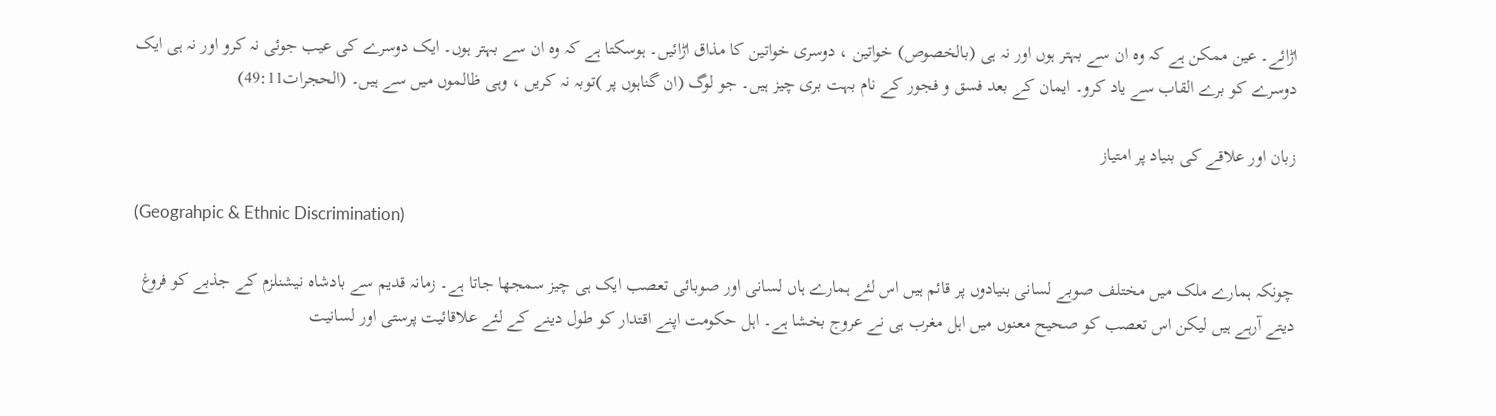اڑائے۔ عین ممکن ہے کہ وہ ان سے بہتر ہوں اور نہ ہی (بالخصوص) خواتین ، دوسری خواتین کا مذاق اڑائیں۔ ہوسکتا ہے کہ وہ ان سے بہتر ہوں۔ ایک دوسرے کی عیب جوئی نہ کرو اور نہ ہی ایک دوسرے کو برے القاب سے یاد کرو۔ ایمان کے بعد فسق و فجور کے نام بہت بری چیز ہیں۔ جو لوگ (ان گناہوں پر )توبہ نہ کریں ، وہی ظالموں میں سے ہیں۔ (الحجرات49:11)

زبان اور علاقے کی بنیاد پر امتیاز

(Geograhpic & Ethnic Discrimination)

چونکہ ہمارے ملک میں مختلف صوبے لسانی بنیادوں پر قائم ہیں اس لئے ہمارے ہاں لسانی اور صوبائی تعصب ایک ہی چیز سمجھا جاتا ہے۔ زمانہ قدیم سے بادشاہ نیشنلزم کے جذبے کو فروغ دیتے آرہے ہیں لیکن اس تعصب کو صحیح معنوں میں اہل مغرب ہی نے عروج بخشا ہے۔ اہل حکومت اپنے اقتدار کو طول دینے کے لئے علاقائیت پرستی اور لسانیت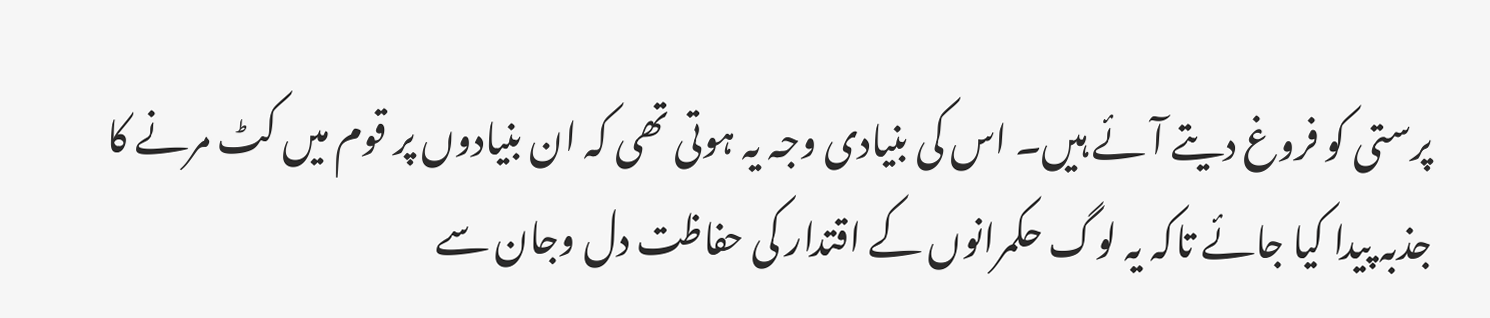پرستی کو فروغ دیتے آئے ہیں۔ اس کی بنیادی وجہ یہ ہوتی تھی کہ ان بنیادوں پر قوم میں کٹ مرنے کا جذبہ پیدا کیا جائے تاکہ یہ لوگ حکمرانوں کے اقتدار کی حفاظت دل وجان سے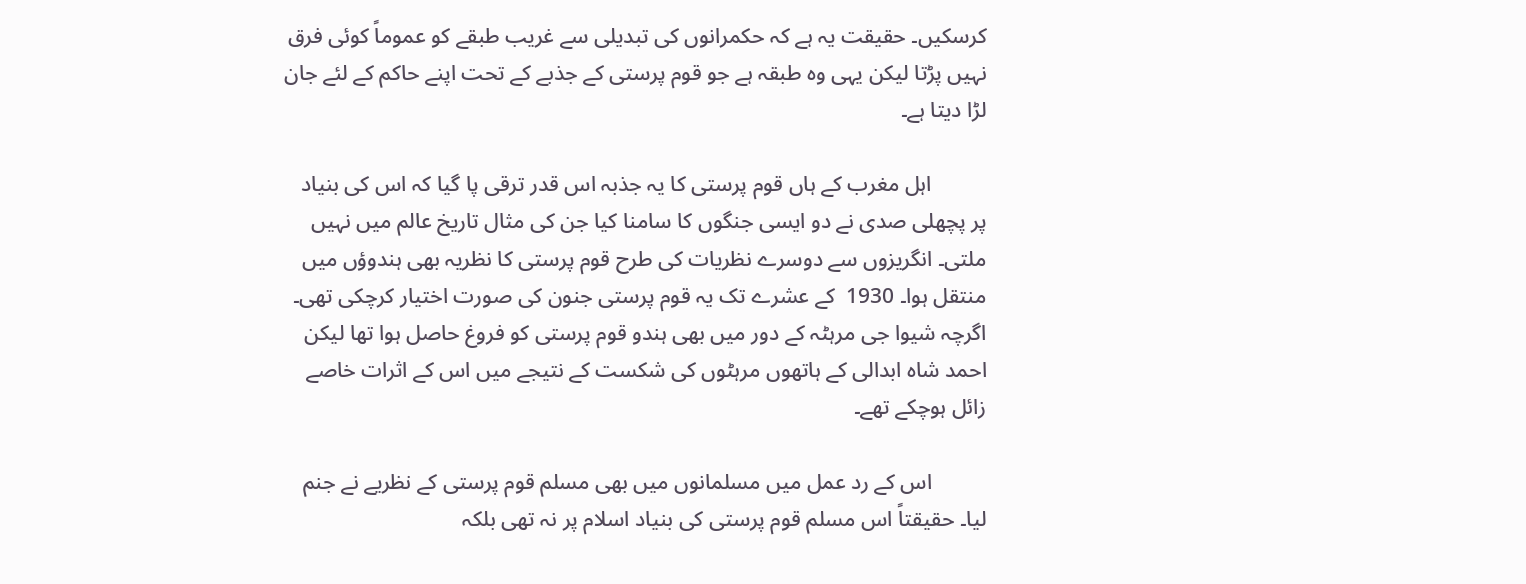کرسکیں۔ حقیقت یہ ہے کہ حکمرانوں کی تبدیلی سے غریب طبقے کو عموماً کوئی فرق نہیں پڑتا لیکن یہی وہ طبقہ ہے جو قوم پرستی کے جذبے کے تحت اپنے حاکم کے لئے جان لڑا دیتا ہے۔

          اہل مغرب کے ہاں قوم پرستی کا یہ جذبہ اس قدر ترقی پا گیا کہ اس کی بنیاد پر پچھلی صدی نے دو ایسی جنگوں کا سامنا کیا جن کی مثال تاریخ عالم میں نہیں ملتی۔ انگریزوں سے دوسرے نظریات کی طرح قوم پرستی کا نظریہ بھی ہندوؤں میں منتقل ہوا۔ 1930  کے عشرے تک یہ قوم پرستی جنون کی صورت اختیار کرچکی تھی۔ اگرچہ شیوا جی مرہٹہ کے دور میں بھی ہندو قوم پرستی کو فروغ حاصل ہوا تھا لیکن احمد شاہ ابدالی کے ہاتھوں مرہٹوں کی شکست کے نتیجے میں اس کے اثرات خاصے زائل ہوچکے تھے۔

          اس کے رد عمل میں مسلمانوں میں بھی مسلم قوم پرستی کے نظریے نے جنم لیا۔ حقیقتاً اس مسلم قوم پرستی کی بنیاد اسلام پر نہ تھی بلکہ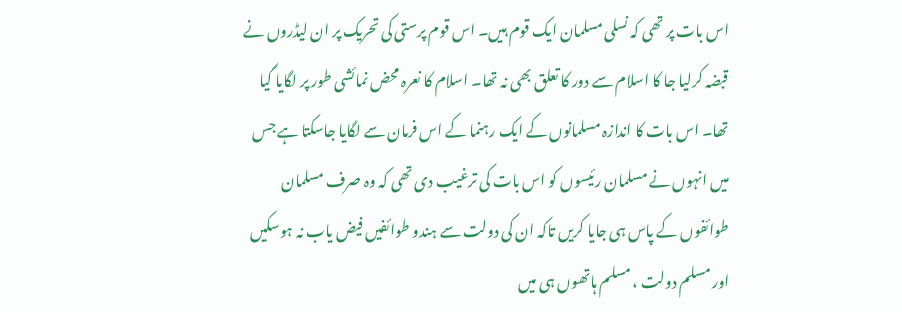اس بات پر تھی کہ نسلی مسلمان ایک قوم ہیں۔ اس قوم پرستی کی تحریک پر ان لیڈروں نے قبضہ کرلیا جا کا اسلام سے دور کا تعلق بھی نہ تھا۔ اسلام کا نعرہ محض نمائشی طور پر لگایا گیا تھا۔ اس بات کا اندازہ مسلمانوں کے ایک رہنما کے اس فرمان سے لگایا جاسکتا ہے جس میں انہوں نے مسلمان رئیسوں کو اس بات کی ترغیب دی تھی کہ وہ صرف مسلمان طوائفوں کے پاس ہی جایا کریں تاکہ ان کی دولت سے ہندو طوائفیں فیض یاب نہ ہوسکیں اور مسلم دولت ، مسلم ہاتھوں ہی میں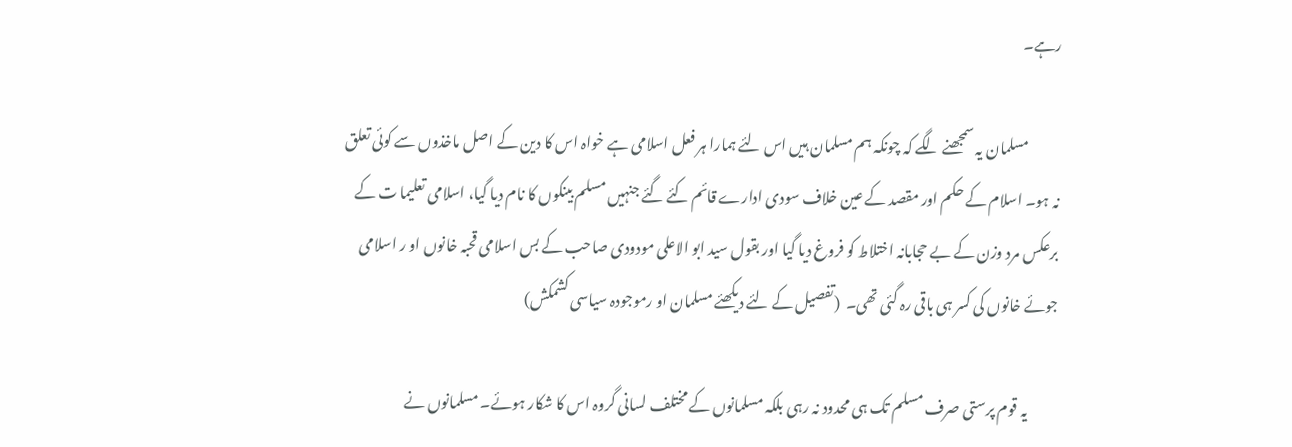رہے۔

           مسلمان یہ سمجھنے لگے کہ چونکہ ہم مسلمان ہیں اس لئے ہمارا ہر فعل اسلامی ہے خواہ اس کا دین کے اصل ماخذوں سے کوئی تعلق نہ ہو۔ اسلام کے حکم اور مقصد کے عین خلاف سودی ادارے قائم کئے گئے جنہیں مسلم بینکوں کا نام دیا گیا، اسلامی تعلیما ت کے برعکس مرد وزن کے بے حجابانہ اختلاط کو فروغ دیا گیا اور بقول سید ابو الاعلی مودودی صاحب کے بس اسلامی قحبہ خانوں او ر اسلامی جوئے خانوں کی کسر ہی باقی رہ گئی تھی۔  (تفصیل کے لئے دیکھئے مسلمان او رموجودہ سیاسی کشمکش)

          یہ قوم پرستی صرف مسلم تک ہی محدود نہ رہی بلکہ مسلمانوں کے مختلف لسانی گروہ اس کا شکار ہوئے۔ مسلمانوں نے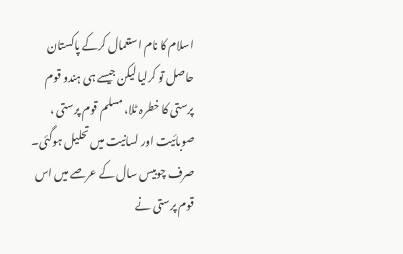اسلام کا نام استعمال کرکے پاکستان حاصل تو کرلیا لیکن جیسے ہی ہندو قوم پرستی کا خطرہ ٹلا، مسلم قوم پرستی ، صوبائیت اور لسانیت میں تحلیل ہوگئی۔ صرف چوبیس سال کے عرصے میں اس قوم پرستی نے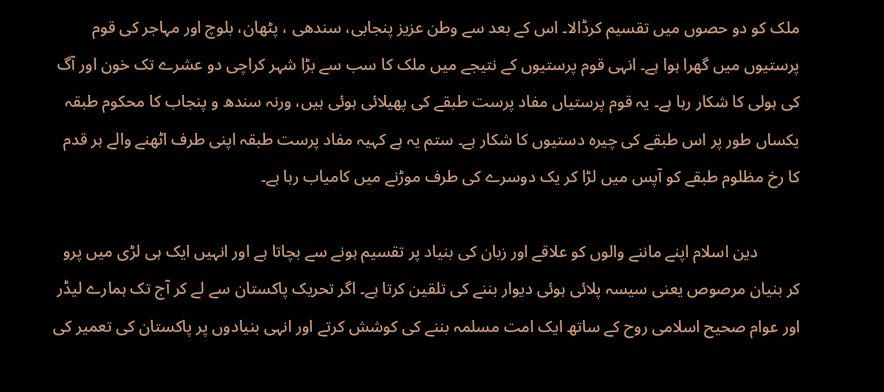ملک کو دو حصوں میں تقسیم کرڈالا۔ اس کے بعد سے وطن عزیز پنجابی، سندھی ، پٹھان، بلوچ اور مہاجر کی قوم پرستیوں میں گھرا ہوا ہے۔ انہی قوم پرستیوں کے نتیجے میں ملک کا سب سے بڑا شہر کراچی دو عشرے تک خون اور آگ کی ہولی کا شکار رہا ہے۔ یہ قوم پرستیاں مفاد پرست طبقے کی پھیلائی ہوئی ہیں، ورنہ سندھ و پنجاب کا محکوم طبقہ یکساں طور پر اس طبقے کی چیرہ دستیوں کا شکار ہے۔ ستم یہ ہے کہیہ مفاد پرست طبقہ اپنی طرف اٹھنے والے ہر قدم کا رخ مظلوم طبقے کو آپس میں لڑا کر یک دوسرے کی طرف موڑنے میں کامیاب رہا ہے۔

          دین اسلام اپنے ماننے والوں کو علاقے اور زبان کی بنیاد پر تقسیم ہونے سے بچاتا ہے اور انہیں ایک ہی لڑی میں پرو کر بنیان مرصوص یعنی سیسہ پلائی ہوئی دیوار بننے کی تلقین کرتا ہے۔ اگر تحریک پاکستان سے لے کر آج تک ہمارے لیڈر اور عوام صحیح اسلامی روح کے ساتھ ایک امت مسلمہ بننے کی کوشش کرتے اور انہی بنیادوں پر پاکستان کی تعمیر کی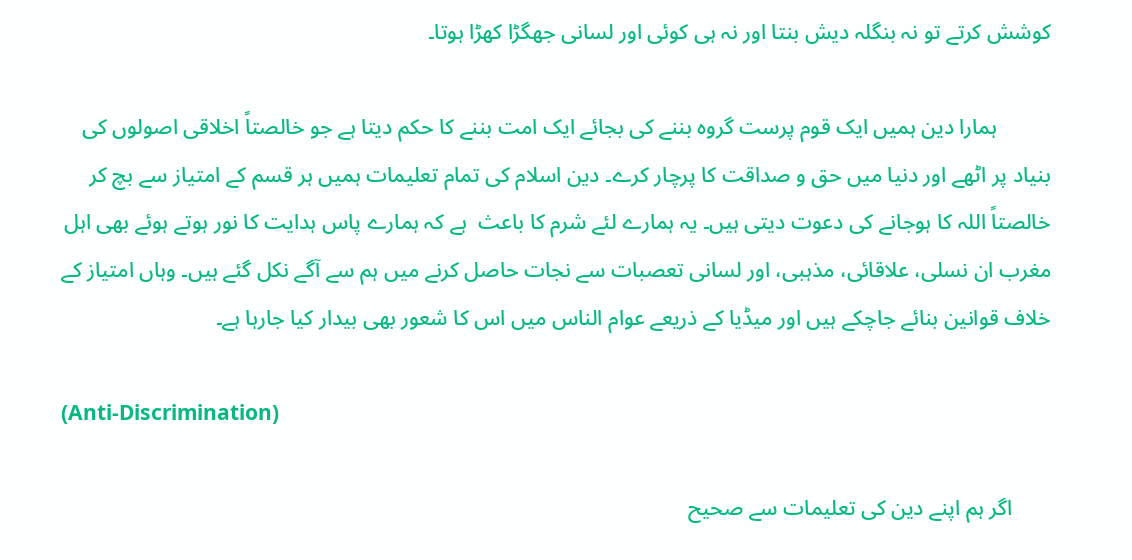کوشش کرتے تو نہ بنگلہ دیش بنتا اور نہ ہی کوئی اور لسانی جھگڑا کھڑا ہوتا۔

          ہمارا دین ہمیں ایک قوم پرست گروہ بننے کی بجائے ایک امت بننے کا حکم دیتا ہے جو خالصتاً اخلاقی اصولوں کی بنیاد پر اٹھے اور دنیا میں حق و صداقت کا پرچار کرے۔ دین اسلام کی تمام تعلیمات ہمیں ہر قسم کے امتیاز سے بچ کر خالصتاً اللہ کا ہوجانے کی دعوت دیتی ہیں۔ یہ ہمارے لئے شرم کا باعث  ہے کہ ہمارے پاس ہدایت کا نور ہوتے ہوئے بھی اہل مغرب ان نسلی، علاقائی، مذہبی، اور لسانی تعصبات سے نجات حاصل کرنے میں ہم سے آگے نکل گئے ہیں۔ وہاں امتیاز کے خلاف قوانین بنائے جاچکے ہیں اور میڈیا کے ذریعے عوام الناس میں اس کا شعور بھی بیدار کیا جارہا ہے۔

(Anti-Discrimination)

       اگر ہم اپنے دین کی تعلیمات سے صحیح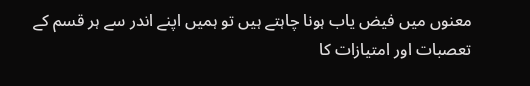معنوں میں فیض یاب ہونا چاہتے ہیں تو ہمیں اپنے اندر سے ہر قسم کے تعصبات اور امتیازات کا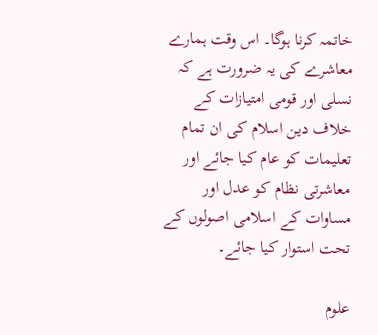خاتمہ کرنا ہوگا۔ اس وقت ہمارے معاشرے کی یہ ضرورت ہے کہ نسلی اور قومی امتیازات کے خلاف دین اسلام کی ان تمام تعلیمات کو عام کیا جائے اور معاشرتی نظام کو عدل اور مساوات کے اسلامی اصولوں کے تحت استوار کیا جائے۔

علوم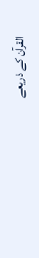القرآن کے ذریعے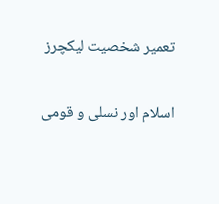تعمیر شخصیت لیکچرز

اسلام اور نسلی و قومی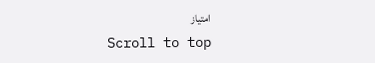امتیاز
Scroll to top